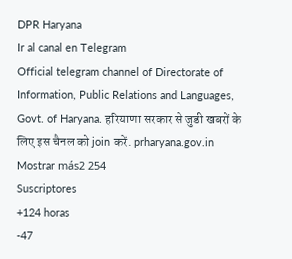DPR Haryana
Ir al canal en Telegram
Official telegram channel of Directorate of Information, Public Relations and Languages, Govt. of Haryana. हरियाणा सरकार से जुडी खबरों के लिए इस चैनल को join करें. prharyana.gov.in
Mostrar más2 254
Suscriptores
+124 horas
-47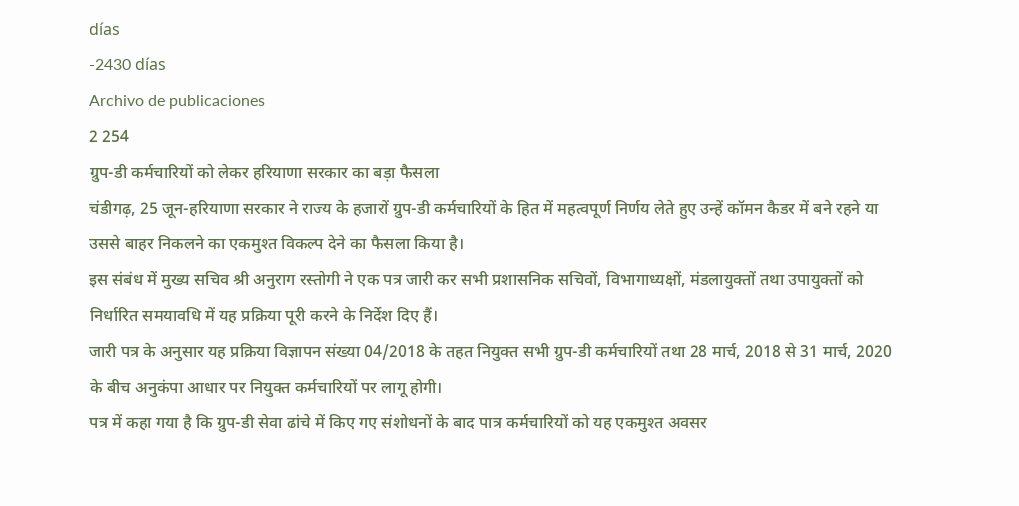días
-2430 días
Archivo de publicaciones
2 254
ग्रुप-डी कर्मचारियों को लेकर हरियाणा सरकार का बड़ा फैसला
चंडीगढ़, 25 जून-हरियाणा सरकार ने राज्य के हजारों ग्रुप-डी कर्मचारियों के हित में महत्वपूर्ण निर्णय लेते हुए उन्हें कॉमन कैडर में बने रहने या उससे बाहर निकलने का एकमुश्त विकल्प देने का फैसला किया है।
इस संबंध में मुख्य सचिव श्री अनुराग रस्तोगी ने एक पत्र जारी कर सभी प्रशासनिक सचिवों, विभागाध्यक्षों, मंडलायुक्तों तथा उपायुक्तों को निर्धारित समयावधि में यह प्रक्रिया पूरी करने के निर्देश दिए हैं।
जारी पत्र के अनुसार यह प्रक्रिया विज्ञापन संख्या 04/2018 के तहत नियुक्त सभी ग्रुप-डी कर्मचारियों तथा 28 मार्च, 2018 से 31 मार्च, 2020 के बीच अनुकंपा आधार पर नियुक्त कर्मचारियों पर लागू होगी।
पत्र में कहा गया है कि ग्रुप-डी सेवा ढांचे में किए गए संशोधनों के बाद पात्र कर्मचारियों को यह एकमुश्त अवसर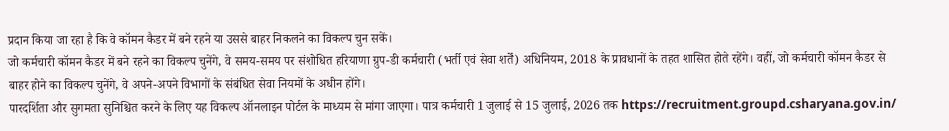प्रदान किया जा रहा है कि वे कॉमन कैडर में बने रहने या उससे बाहर निकलने का विकल्प चुन सकें।
जो कर्मचारी कॉमन कैडर में बने रहने का विकल्प चुनेंगे, वे समय-समय पर संशोधित हरियाणा ग्रुप-डी कर्मचारी (भर्ती एवं सेवा शर्तें) अधिनियम, 2018 के प्रावधानों के तहत शासित होते रहेंगे। वहीं, जो कर्मचारी कॉमन कैडर से बाहर होने का विकल्प चुनेंगे, वे अपने-अपने विभागों के संबंधित सेवा नियमों के अधीन होंगे।
पारदर्शिता और सुगमता सुनिश्चित करने के लिए यह विकल्प ऑनलाइन पोर्टल के माध्यम से मांगा जाएगा। पात्र कर्मचारी 1 जुलाई से 15 जुलाई, 2026 तक https://recruitment.groupd.csharyana.gov.in/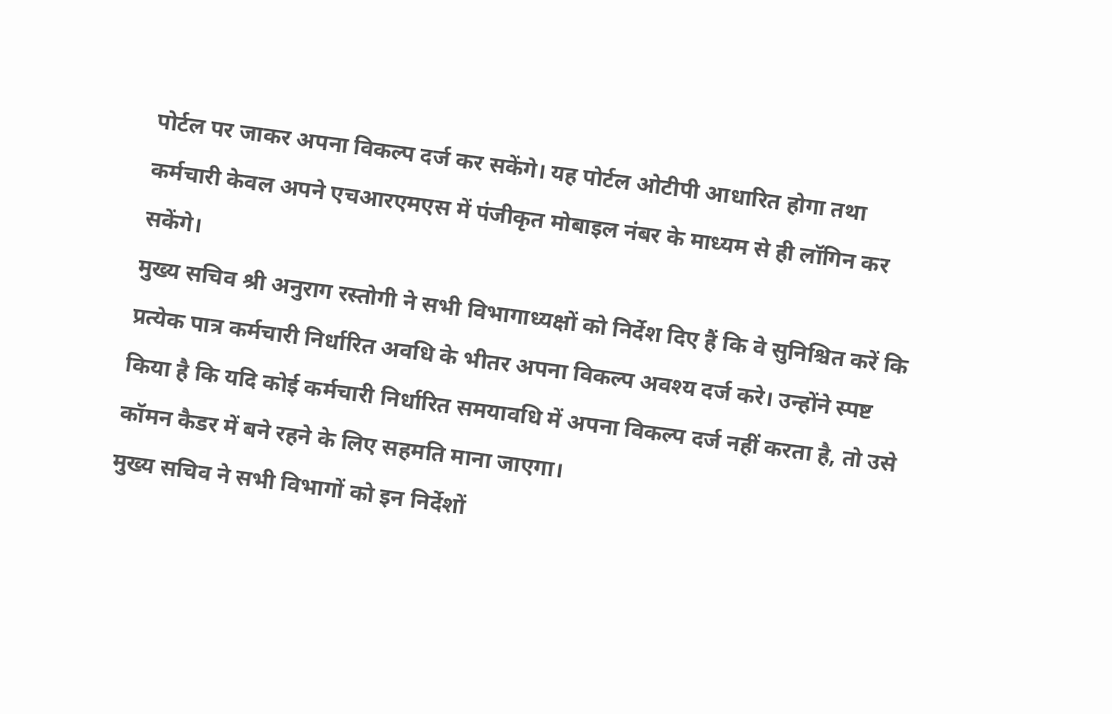पोर्टल पर जाकर अपना विकल्प दर्ज कर सकेंगे। यह पोर्टल ओटीपी आधारित होगा तथा कर्मचारी केवल अपने एचआरएमएस में पंजीकृत मोबाइल नंबर के माध्यम से ही लॉगिन कर सकेंगे।
मुख्य सचिव श्री अनुराग रस्तोगी ने सभी विभागाध्यक्षों को निर्देश दिए हैं कि वे सुनिश्चित करें कि प्रत्येक पात्र कर्मचारी निर्धारित अवधि के भीतर अपना विकल्प अवश्य दर्ज करे। उन्होंने स्पष्ट किया है कि यदि कोई कर्मचारी निर्धारित समयावधि में अपना विकल्प दर्ज नहीं करता है, तो उसे कॉमन कैडर में बने रहने के लिए सहमति माना जाएगा।
मुख्य सचिव ने सभी विभागों को इन निर्देशों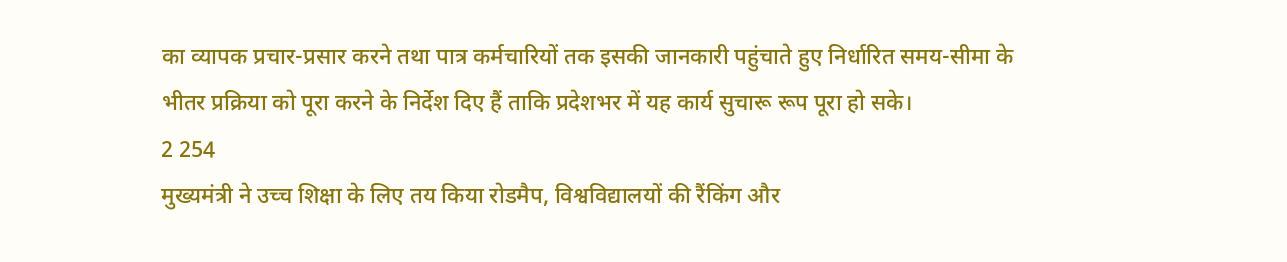का व्यापक प्रचार-प्रसार करने तथा पात्र कर्मचारियों तक इसकी जानकारी पहुंचाते हुए निर्धारित समय-सीमा के भीतर प्रक्रिया को पूरा करने के निर्देश दिए हैं ताकि प्रदेशभर में यह कार्य सुचारू रूप पूरा हो सके।
2 254
मुख्यमंत्री ने उच्च शिक्षा के लिए तय किया रोडमैप, विश्वविद्यालयों की रैंकिंग और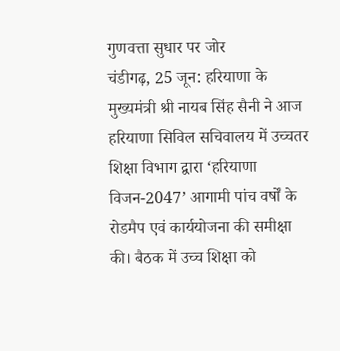गुणवत्ता सुधार पर जोर
चंडीगढ़, 25 जून: हरियाणा के मुख्यमंत्री श्री नायब सिंह सैनी ने आज हरियाणा सिविल सचिवालय में उच्चतर शिक्षा विभाग द्वारा ‘हरियाणा विजन-2047’ आगामी पांच वर्षों के रोडमैप एवं कार्ययोजना की समीक्षा की। बैठक में उच्च शिक्षा को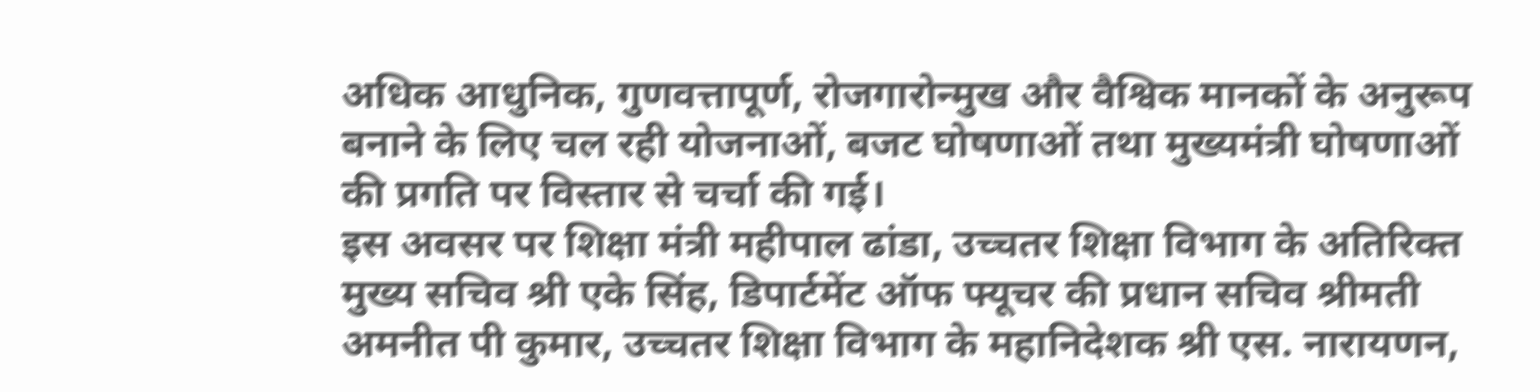अधिक आधुनिक, गुणवत्तापूर्ण, रोजगारोन्मुख और वैश्विक मानकों के अनुरूप बनाने के लिए चल रही योजनाओं, बजट घोषणाओं तथा मुख्यमंत्री घोषणाओं की प्रगति पर विस्तार से चर्चा की गई।
इस अवसर पर शिक्षा मंत्री महीपाल ढांडा, उच्चतर शिक्षा विभाग के अतिरिक्त मुख्य सचिव श्री एके सिंह, डिपार्टमेंट ऑफ फ्यूचर की प्रधान सचिव श्रीमती अमनीत पी कुमार, उच्चतर शिक्षा विभाग के महानिदेशक श्री एस. नारायणन,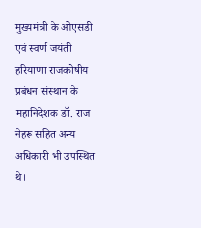मुख्यमंत्री के ओएसडी एवं स्वर्ण जयंती हरियाणा राजकोषीय प्रबंधन संस्थान के महानिदेशक डॉ. राज नेहरू सहित अन्य अधिकारी भी उपस्थित थे।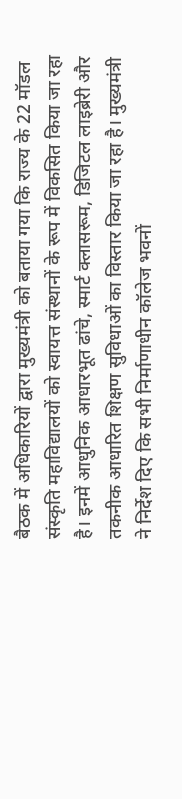बैठक में अधिकारियों द्वारा मुख्यमंत्री को बताया गया कि राज्य के 22 मॉडल संस्कृति महाविद्यालयों को स्वायत्त संस्थानों के रूप में विकसित किया जा रहा है। इनमें आधुनिक आधारभूत ढांचे, स्मार्ट क्लासरूम, डिजिटल लाइब्रेरी और तकनीक आधारित शिक्षण सुविधाओं का विस्तार किया जा रहा है। मुख्यमंत्री ने निर्देश दिए कि सभी निर्माणाधीन कॉलेज भवनों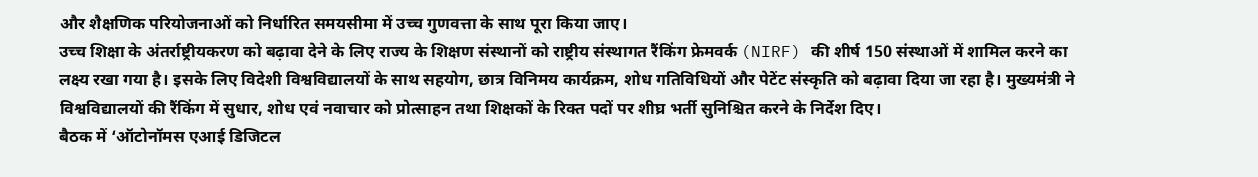और शैक्षणिक परियोजनाओं को निर्धारित समयसीमा में उच्च गुणवत्ता के साथ पूरा किया जाए।
उच्च शिक्षा के अंतर्राष्ट्रीयकरण को बढ़ावा देने के लिए राज्य के शिक्षण संस्थानों को राष्ट्रीय संस्थागत रैंकिंग फ्रेमवर्क (NIRF) की शीर्ष 150 संस्थाओं में शामिल करने का लक्ष्य रखा गया है। इसके लिए विदेशी विश्वविद्यालयों के साथ सहयोग, छात्र विनिमय कार्यक्रम, शोध गतिविधियों और पेटेंट संस्कृति को बढ़ावा दिया जा रहा है। मुख्यमंत्री ने विश्वविद्यालयों की रैंकिंग में सुधार, शोध एवं नवाचार को प्रोत्साहन तथा शिक्षकों के रिक्त पदों पर शीघ्र भर्ती सुनिश्चित करने के निर्देश दिए।
बैठक में ‘ऑटोनॉमस एआई डिजिटल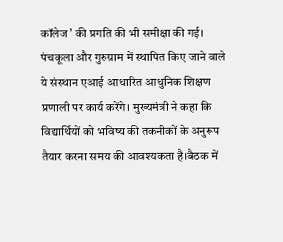कॉलेज’ की प्रगति की भी समीक्षा की गई। पंचकूला और गुरुग्राम में स्थापित किए जाने वाले ये संस्थान एआई आधारित आधुनिक शिक्षण प्रणाली पर कार्य करेंगे। मुख्यमंत्री ने कहा कि विद्यार्थियों को भविष्य की तकनीकों के अनुरूप तैयार करना समय की आवश्यकता है।बैठक में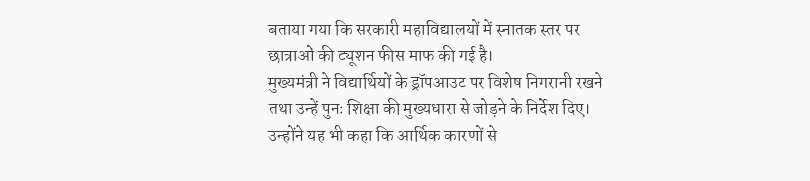बताया गया कि सरकारी महाविद्यालयों में स्नातक स्तर पर छात्राओं की ट्यूशन फीस माफ की गई है।
मुख्यमंत्री ने विद्यार्थियों के ड्रॉपआउट पर विशेष निगरानी रखने तथा उन्हें पुनः शिक्षा की मुख्यधारा से जोड़ने के निर्देश दिए। उन्होंने यह भी कहा कि आर्थिक कारणों से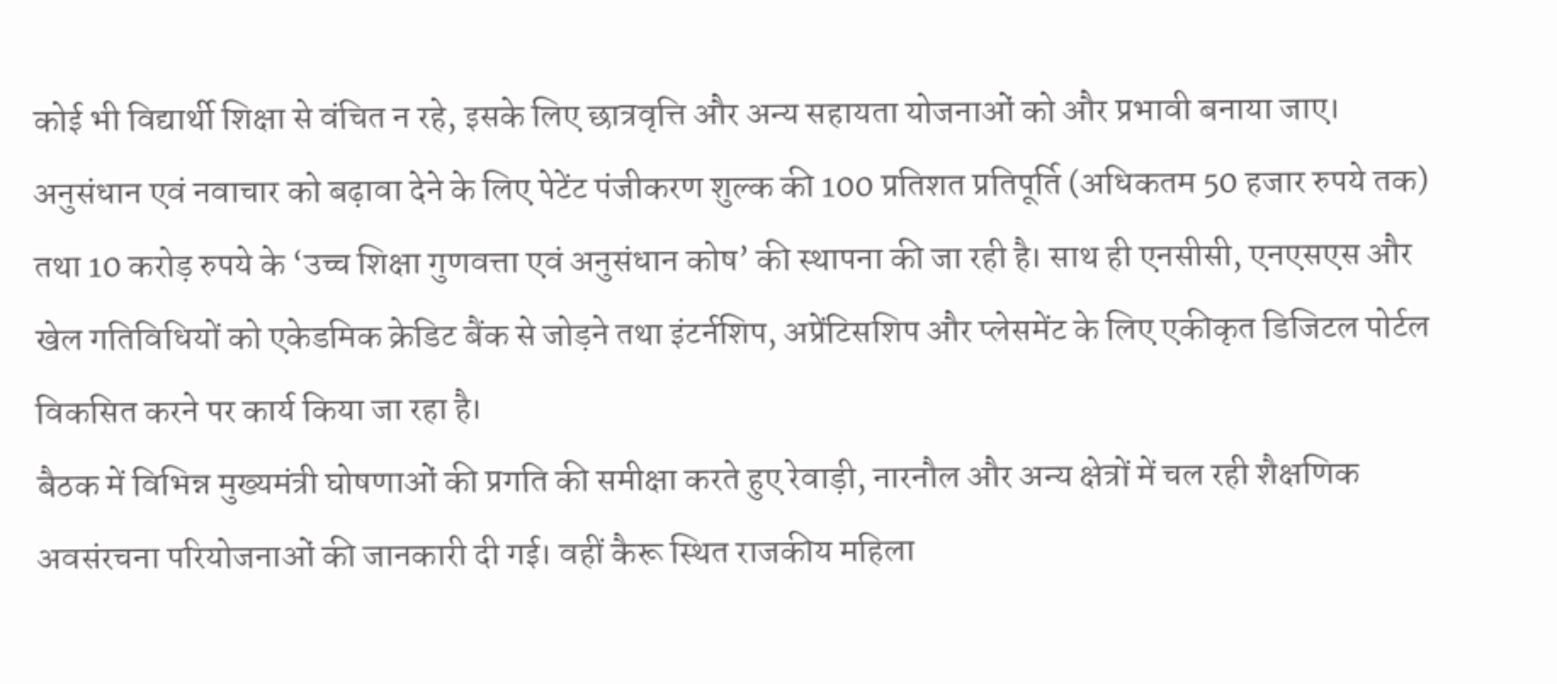कोई भी विद्यार्थी शिक्षा से वंचित न रहे, इसके लिए छात्रवृत्ति और अन्य सहायता योजनाओं को और प्रभावी बनाया जाए।
अनुसंधान एवं नवाचार को बढ़ावा देने के लिए पेटेंट पंजीकरण शुल्क की 100 प्रतिशत प्रतिपूर्ति (अधिकतम 50 हजार रुपये तक) तथा 10 करोड़ रुपये के ‘उच्च शिक्षा गुणवत्ता एवं अनुसंधान कोष’ की स्थापना की जा रही है। साथ ही एनसीसी, एनएसएस और खेल गतिविधियों को एकेडमिक क्रेडिट बैंक से जोड़ने तथा इंटर्नशिप, अप्रेंटिसशिप और प्लेसमेंट के लिए एकीकृत डिजिटल पोर्टल विकसित करने पर कार्य किया जा रहा है।
बैठक में विभिन्न मुख्यमंत्री घोषणाओं की प्रगति की समीक्षा करते हुए रेवाड़ी, नारनौल और अन्य क्षेत्रों में चल रही शैक्षणिक अवसंरचना परियोजनाओं की जानकारी दी गई। वहीं कैरू स्थित राजकीय महिला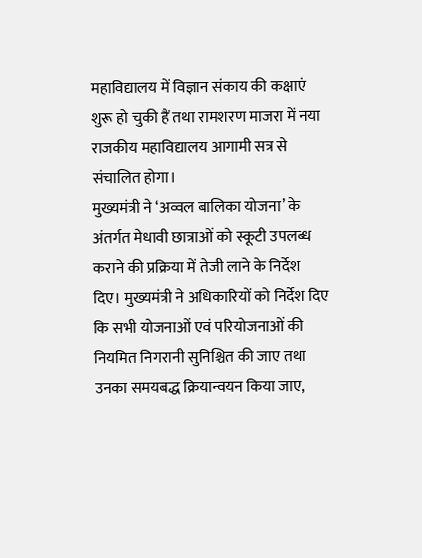महाविद्यालय में विज्ञान संकाय की कक्षाएं शुरू हो चुकी हैं तथा रामशरण माजरा में नया राजकीय महाविद्यालय आगामी सत्र से संचालित होगा।
मुख्यमंत्री ने ‘अव्वल बालिका योजना’ के अंतर्गत मेधावी छात्राओं को स्कूटी उपलब्ध कराने की प्रक्रिया में तेजी लाने के निर्देश दिए। मुख्यमंत्री ने अधिकारियों को निर्देश दिए कि सभी योजनाओं एवं परियोजनाओं की नियमित निगरानी सुनिश्चित की जाए तथा उनका समयबद्ध क्रियान्वयन किया जाए,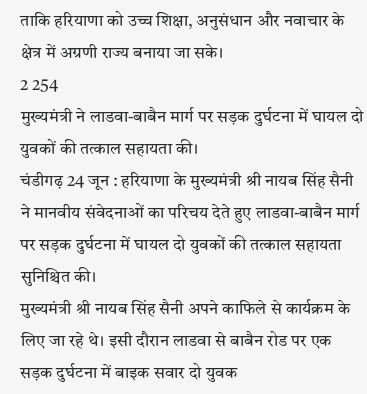ताकि हरियाणा को उच्च शिक्षा, अनुसंधान और नवाचार के क्षेत्र में अग्रणी राज्य बनाया जा सके।
2 254
मुख्यमंत्री ने लाडवा-बाबैन मार्ग पर सड़क दुर्घटना में घायल दो युवकों की तत्काल सहायता की।
चंडीगढ़ 24 जून : हरियाणा के मुख्यमंत्री श्री नायब सिंह सैनी ने मानवीय संवेदनाओं का परिचय देते हुए लाडवा-बाबैन मार्ग पर सड़क दुर्घटना में घायल दो युवकों की तत्काल सहायता सुनिश्चित की।
मुख्यमंत्री श्री नायब सिंह सैनी अपने काफिले से कार्यक्रम के लिए जा रहे थे। इसी दौरान लाडवा से बाबैन रोड पर एक सड़क दुर्घटना में बाइक सवार दो युवक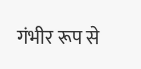गंभीर रूप से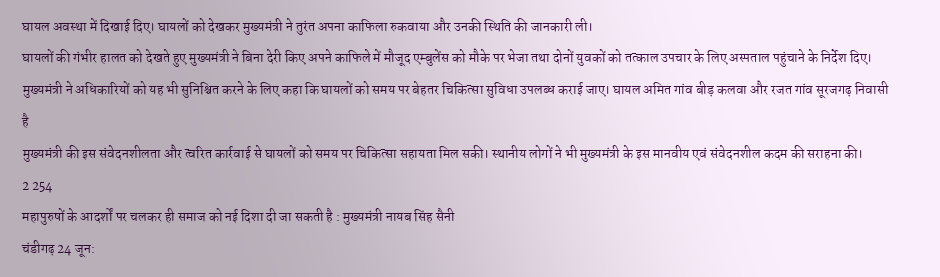घायल अवस्था में दिखाई दिए। घायलों को देखकर मुख्यमंत्री ने तुरंत अपना काफिला रुकवाया और उनकी स्थिति की जानकारी ली।
घायलों की गंभीर हालत को देखते हुए मुख्यमंत्री ने बिना देरी किए अपने काफिले में मौजूद एम्बुलेंस को मौके पर भेजा तथा दोनों युवकों को तत्काल उपचार के लिए अस्पताल पहुंचाने के निर्देश दिए। मुख्यमंत्री ने अधिकारियों को यह भी सुनिश्चित करने के लिए कहा कि घायलों को समय पर बेहतर चिकित्सा सुविधा उपलब्ध कराई जाए। घायल अमित गांव बीड़ कलवा और रजत गांव सूरजगढ़ निवासी है
मुख्यमंत्री की इस संवेदनशीलता और त्वरित कार्रवाई से घायलों को समय पर चिकित्सा सहायता मिल सकी। स्थानीय लोगों ने भी मुख्यमंत्री के इस मानवीय एवं संवेदनशील कदम की सराहना की।
2 254
महापुरुषों के आदर्शों पर चलकर ही समाज को नई दिशा दी जा सकती है : मुख्यमंत्री नायब सिंह सैनी
चंडीगढ़ 24 जून: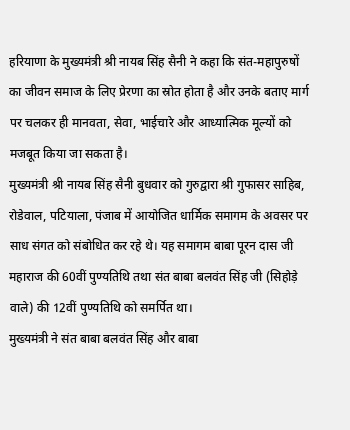हरियाणा के मुख्यमंत्री श्री नायब सिंह सैनी ने कहा कि संत-महापुरुषों का जीवन समाज के लिए प्रेरणा का स्रोत होता है और उनके बताए मार्ग पर चलकर ही मानवता, सेवा, भाईचारे और आध्यात्मिक मूल्यों को मजबूत किया जा सकता है।
मुख्यमंत्री श्री नायब सिंह सैनी बुधवार को गुरुद्वारा श्री गुफासर साहिब, रोडेवाल, पटियाला, पंजाब में आयोजित धार्मिक समागम के अवसर पर साध संगत को संबोधित कर रहे थे। यह समागम बाबा पूरन दास जी महाराज की 60वीं पुण्यतिथि तथा संत बाबा बलवंत सिंह जी (सिहोड़े वाले) की 12वीं पुण्यतिथि को समर्पित था।
मुख्यमंत्री ने संत बाबा बलवंत सिंह और बाबा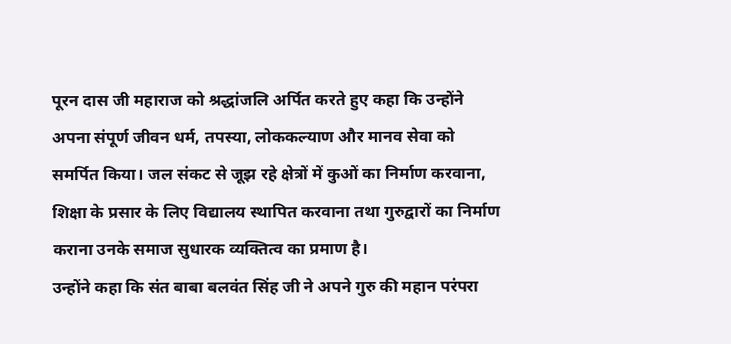पूरन दास जी महाराज को श्रद्धांजलि अर्पित करते हुए कहा कि उन्होंने अपना संपूर्ण जीवन धर्म, तपस्या, लोककल्याण और मानव सेवा को समर्पित किया। जल संकट से जूझ रहे क्षेत्रों में कुओं का निर्माण करवाना, शिक्षा के प्रसार के लिए विद्यालय स्थापित करवाना तथा गुरुद्वारों का निर्माण कराना उनके समाज सुधारक व्यक्तित्व का प्रमाण है।
उन्होंने कहा कि संत बाबा बलवंत सिंह जी ने अपने गुरु की महान परंपरा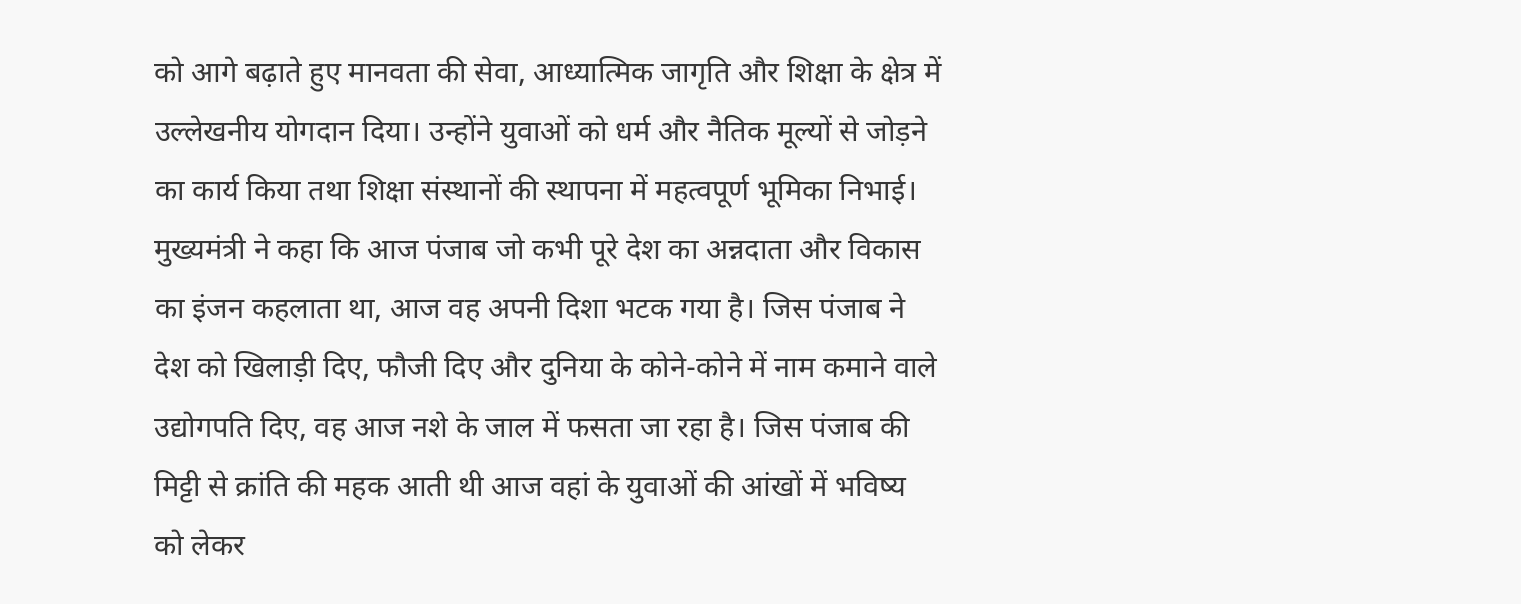को आगे बढ़ाते हुए मानवता की सेवा, आध्यात्मिक जागृति और शिक्षा के क्षेत्र में उल्लेखनीय योगदान दिया। उन्होंने युवाओं को धर्म और नैतिक मूल्यों से जोड़ने का कार्य किया तथा शिक्षा संस्थानों की स्थापना में महत्वपूर्ण भूमिका निभाई।
मुख्यमंत्री ने कहा कि आज पंजाब जो कभी पूरे देश का अन्नदाता और विकास का इंजन कहलाता था, आज वह अपनी दिशा भटक गया है। जिस पंजाब ने देश को खिलाड़ी दिए, फौजी दिए और दुनिया के कोने-कोने में नाम कमाने वाले उद्योगपति दिए, वह आज नशे के जाल में फसता जा रहा है। जिस पंजाब की मिट्टी से क्रांति की महक आती थी आज वहां के युवाओं की आंखों में भविष्य को लेकर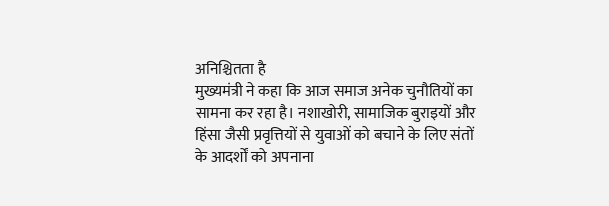अनिश्चितता है
मुख्यमंत्री ने कहा कि आज समाज अनेक चुनौतियों का सामना कर रहा है। नशाखोरी, सामाजिक बुराइयों और हिंसा जैसी प्रवृत्तियों से युवाओं को बचाने के लिए संतों के आदर्शों को अपनाना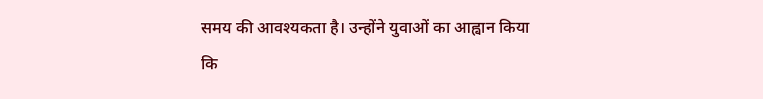समय की आवश्यकता है। उन्होंने युवाओं का आह्वान किया कि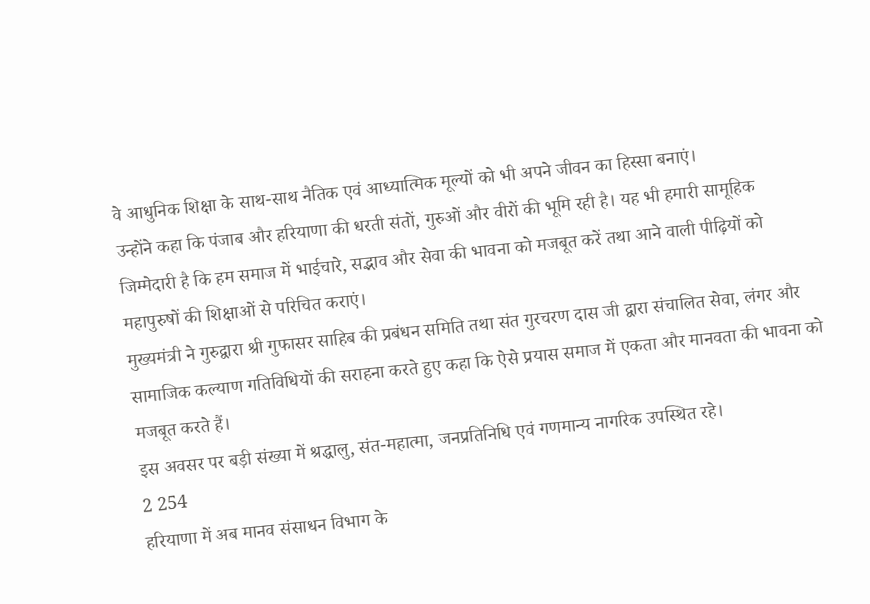वे आधुनिक शिक्षा के साथ-साथ नैतिक एवं आध्यात्मिक मूल्यों को भी अपने जीवन का हिस्सा बनाएं।
उन्होंने कहा कि पंजाब और हरियाणा की धरती संतों, गुरुओं और वीरों की भूमि रही है। यह भी हमारी सामूहिक जिम्मेदारी है कि हम समाज में भाईचारे, सद्भाव और सेवा की भावना को मजबूत करें तथा आने वाली पीढ़ियों को महापुरुषों की शिक्षाओं से परिचित कराएं।
मुख्यमंत्री ने गुरुद्वारा श्री गुफासर साहिब की प्रबंधन समिति तथा संत गुरचरण दास जी द्वारा संचालित सेवा, लंगर और सामाजिक कल्याण गतिविधियों की सराहना करते हुए कहा कि ऐसे प्रयास समाज में एकता और मानवता की भावना को मजबूत करते हैं।
इस अवसर पर बड़ी संख्या में श्रद्धालु, संत-महात्मा, जनप्रतिनिधि एवं गणमान्य नागरिक उपस्थित रहे।
2 254
हरियाणा में अब मानव संसाधन विभाग के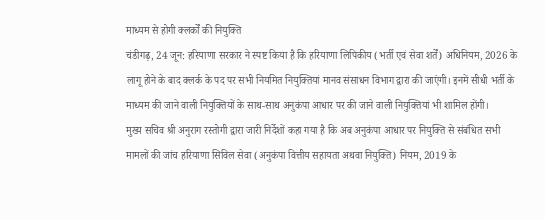माध्यम से होगी क्लर्कों की नियुक्ति
चंडीगढ़, 24 जून: हरियाणा सरकार ने स्पष्ट किया है कि हरियाणा लिपिकीय (भर्ती एवं सेवा शर्तें) अधिनियम, 2026 के लागू होने के बाद क्लर्क के पद पर सभी नियमित नियुक्तियां मानव संसाधन विभाग द्वारा की जाएंगी। इनमें सीधी भर्ती के माध्यम की जाने वाली नियुक्तियों के साथ-साथ अनुकंपा आधार पर की जाने वाली नियुक्तियां भी शामिल होंगी।
मुख्य सचिव श्री अनुराग रस्तोगी द्वारा जारी निर्देशों कहा गया है कि अब अनुकंपा आधार पर नियुक्ति से संबंधित सभी मामलों की जांच हरियाणा सिविल सेवा (अनुकंपा वित्तीय सहायता अथवा नियुक्ति) नियम, 2019 के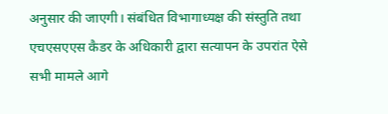अनुसार की जाएगी। संबंधित विभागाध्यक्ष की संस्तुति तथा एचएसएएस कैडर के अधिकारी द्वारा सत्यापन के उपरांत ऐसे सभी मामले आगे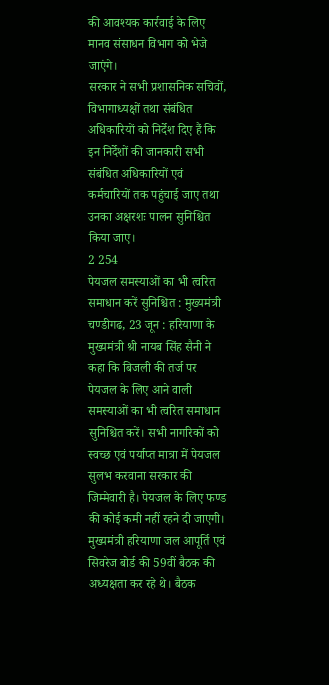की आवश्यक कार्रवाई के लिए मानव संसाधन विभाग को भेजे जाएंगे।
सरकार ने सभी प्रशासनिक सचिवों, विभागाध्यक्षों तथा संबंधित अधिकारियों को निर्देश दिए हैं कि इन निर्देशों की जानकारी सभी संबंधित अधिकारियों एवं कर्मचारियों तक पहुंचाई जाए तथा उनका अक्षरशः पालन सुनिश्चित किया जाए।
2 254
पेयजल समस्याओं का भी त्वरित समाधान करें सुनिश्चित : मुख्यमंत्री
चण्डीगढ, 23 जून : हरियाणा के मुख्यमंत्री श्री नायब सिंह सैनी ने कहा कि बिजली की तर्ज पर पेयजल के लिए आने वाली समस्याओं का भी त्वरित समाधान सुनिश्चित करें। सभी नागरिकों को स्वच्छ एवं पर्याप्त मात्रा में पेयजल सुलभ करवाना सरकार की जिम्मेवारी है। पेयजल के लिए फण्ड की कोई कमी नहीं रहने दी जाएगी।
मुख्यमंत्री हरियाणा जल आपूर्ति एवं सिवरेज बोर्ड की 59वीं बैठक की अध्यक्षता कर रहे थे। बैठक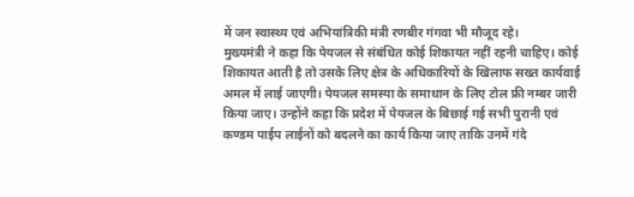में जन स्वास्थ्य एवं अभियांत्रिकी मंत्री रणबीर गंगवा भी मौजूद रहे।
मुख्यमंत्री ने कहा कि पेयजल से संबंधित कोई शिकायत नहीं रहनी चाहिए। कोई शिकायत आती है तो उसके लिए क्षेत्र के अधिकारियों के खिलाफ सख्त कार्यवाई अमल में लाई जाएगी। पेयजल समस्या के समाधान के लिए टोल फ्री नम्बर जारी किया जाए। उन्होंने कहा कि प्रदेश में पेयजल के बिछाई गई सभी पुरानी एवं कण्डम पाईप लाईनों को बदलने का कार्य किया जाए ताकि उनमें गंदे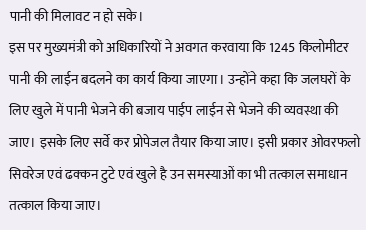पानी की मिलावट न हो सके।
इस पर मुख्यमंत्री को अधिकारियों ने अवगत करवाया कि 1245 किलोमीटर पानी की लाईन बदलने का कार्य किया जाएगा। उन्होंने कहा कि जलघरों के लिए खुले में पानी भेजने की बजाय पाईप लाईन से भेजने की व्यवस्था की जाए। इसके लिए सर्वे कर प्रोपेजल तैयार किया जाए। इसी प्रकार ओवरफलो सिवरेज एवं ढक्कन टुटे एवं खुले है उन समस्याओं का भी तत्काल समाधान तत्काल किया जाए।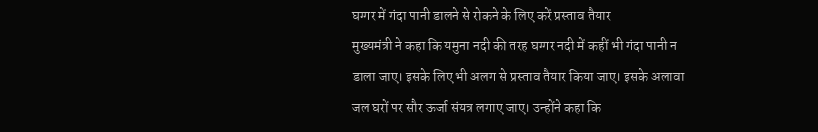घग्गर में गंदा पानी डालने से रोकने के लिए करें प्रस्ताव तैयार
मुख्यमंत्री ने कहा कि यमुना नदी की तरह घग्गर नदी में कहीं भी गंदा पानी न डाला जाए। इसके लिए भी अलग से प्रस्ताव तैयार किया जाए। इसके अलावा जल घरों पर सौर ऊर्जा संयत्र लगाए जाए। उन्होंने कहा कि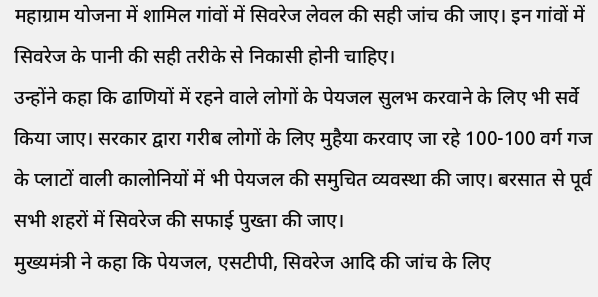महाग्राम योजना में शामिल गांवों में सिवरेज लेवल की सही जांच की जाए। इन गांवों में सिवरेज के पानी की सही तरीके से निकासी होनी चाहिए।
उन्होंने कहा कि ढाणियों में रहने वाले लोगों के पेयजल सुलभ करवाने के लिए भी सर्वे किया जाए। सरकार द्वारा गरीब लोगों के लिए मुहैया करवाए जा रहे 100-100 वर्ग गज के प्लाटों वाली कालोनियों में भी पेयजल की समुचित व्यवस्था की जाए। बरसात से पूर्व सभी शहरों में सिवरेज की सफाई पुख्ता की जाए।
मुख्यमंत्री ने कहा कि पेयजल, एसटीपी, सिवरेज आदि की जांच के लिए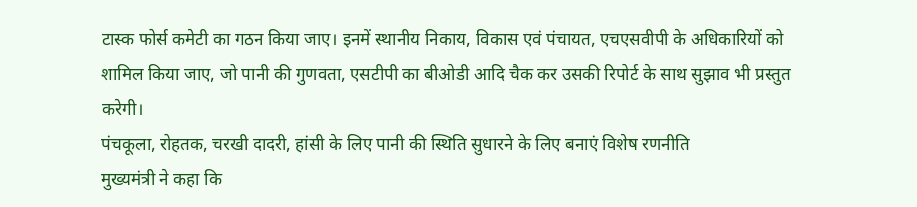टास्क फोर्स कमेटी का गठन किया जाए। इनमें स्थानीय निकाय, विकास एवं पंचायत, एचएसवीपी के अधिकारियों को शामिल किया जाए, जो पानी की गुणवता, एसटीपी का बीओडी आदि चैक कर उसकी रिपोर्ट के साथ सुझाव भी प्रस्तुत करेगी।
पंचकूला, रोहतक, चरखी दादरी, हांसी के लिए पानी की स्थिति सुधारने के लिए बनाएं विशेष रणनीति
मुख्यमंत्री ने कहा कि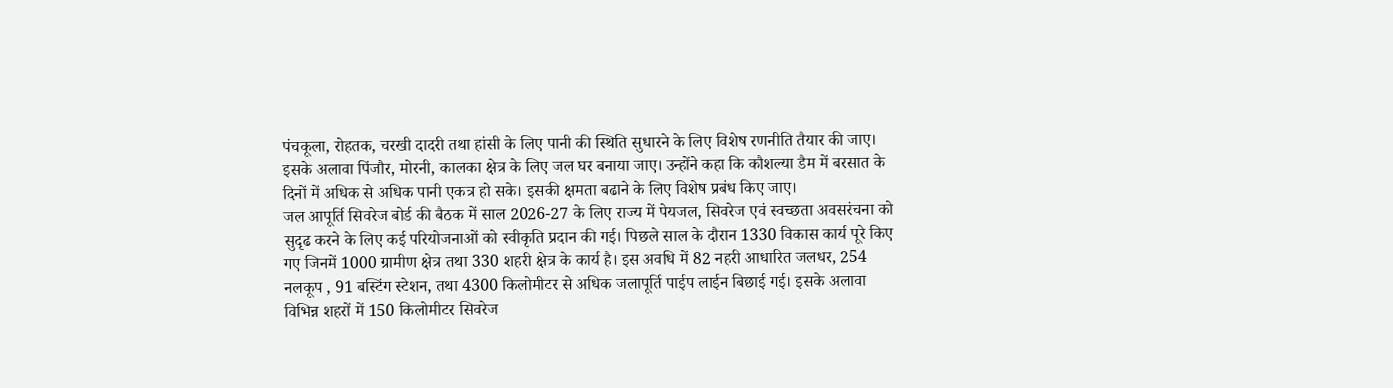पंचकूला, रोहतक, चरखी दादरी तथा हांसी के लिए पानी की स्थिति सुधारने के लिए विशेष रणनीति तैयार की जाए। इसके अलावा पिंजौर, मोरनी, कालका क्षेत्र के लिए जल घर बनाया जाए। उन्होंने कहा कि कौशल्या डैम में बरसात के दिनों में अधिक से अधिक पानी एकत्र हो सके। इसकी क्षमता बढाने के लिए विशेष प्रबंध किए जाए।
जल आपूर्ति सिवरेज बोर्ड की बैठक में साल 2026-27 के लिए राज्य में पेयजल, सिवरेज एवं स्वच्छता अवसरंचना को सुदृढ करने के लिए कई परियोजनाओं को स्वीकृति प्रदान की गई। पिछले साल के दौरान 1330 विकास कार्य पूरे किए गए जिनमें 1000 ग्रामीण क्षेत्र तथा 330 शहरी क्षेत्र के कार्य है। इस अवधि में 82 नहरी आधारित जलधर, 254 नलकूप , 91 बस्टिंग स्टेशन, तथा 4300 किलोमीटर से अधिक जलापूर्ति पाईप लाईन बिछाई गई। इसके अलावा विभिन्न शहरों में 150 किलोमीटर सिवरेज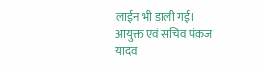लाईन भी डाली गई।
आयुक्त एवं सचिव पंकज यादव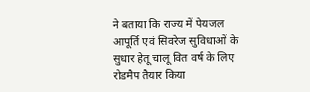ने बताया कि राज्य में पेयजल आपूर्ति एवं सिवरेज सुविधाओं के सुधार हेतू चालू वित वर्ष के लिए रोडमैप तैयार किया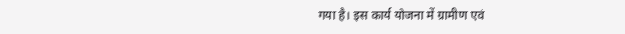गया है। इस कार्य योजना में ग्रामीण एवं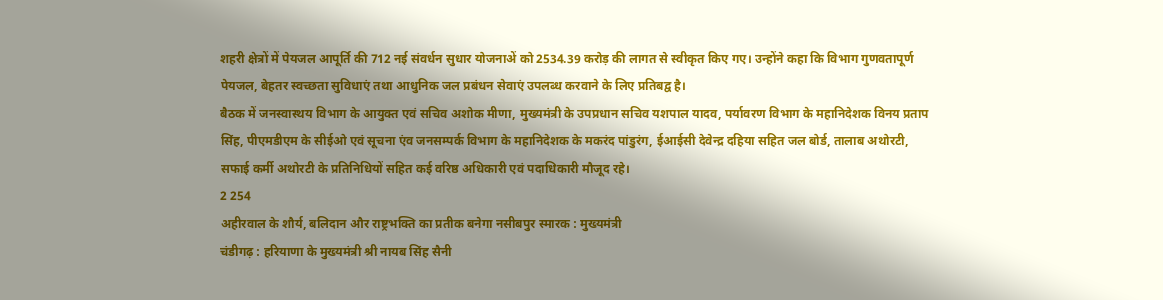शहरी क्षेत्रों में पेयजल आपूर्ति की 712 नई संवर्धन सुधार योजनाअें को 2534.39 करोड़ की लागत से स्वीकृत किए गए। उन्होंने कहा कि विभाग गुणवतापूर्ण पेयजल, बेहतर स्वच्छता सुविधाएं तथा आधुनिक जल प्रबंधन सेवाएं उपलब्ध करवाने के लिए प्रतिबद्व है।
बैठक में जनस्वास्थय विभाग के आयुक्त एवं सचिव अशोक मीणा, मुख्यमंत्री के उपप्रधान सचिव यशपाल यादव, पर्यावरण विभाग के महानिदेशक विनय प्रताप सिंह, पीएमडीएम के सीईओ एवं सूचना एंव जनसम्पर्क विभाग के महानिदेशक के मकरंद पांडुरंग, ईआईसी देवेन्द्र दहिया सहित जल बोर्ड, तालाब अथोरटी, सफाई कर्मी अथोरटी के प्रतिनिधियों सहित कई वरिष्ठ अधिकारी एवं पदाधिकारी मौजूद रहे।
2 254
अहीरवाल के शौर्य, बलिदान और राष्ट्रभक्ति का प्रतीक बनेगा नसीबपुर स्मारक : मुख्यमंत्री
चंडीगढ़ : हरियाणा के मुख्यमंत्री श्री नायब सिंह सैनी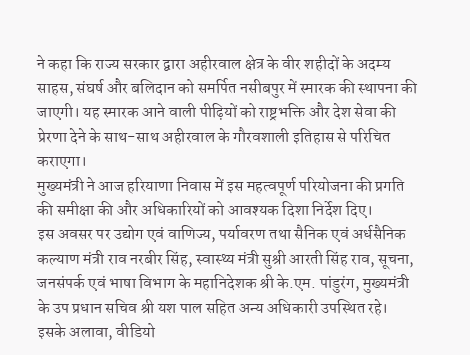ने कहा कि राज्य सरकार द्वारा अहीरवाल क्षेत्र के वीर शहीदों के अदम्य साहस, संघर्ष और बलिदान को समर्पित नसीबपुर में स्मारक की स्थापना की जाएगी। यह स्मारक आने वाली पीढ़ियों को राष्ट्रभक्ति और देश सेवा की प्रेरणा देने के साथ-साथ अहीरवाल के गौरवशाली इतिहास से परिचित कराएगा।
मुख्यमंत्री ने आज हरियाणा निवास में इस महत्वपूर्ण परियोजना की प्रगति की समीक्षा की और अधिकारियों को आवश्यक दिशा निर्देश दिए।
इस अवसर पर उद्योग एवं वाणिज्य, पर्यावरण तथा सैनिक एवं अर्धसैनिक कल्याण मंत्री राव नरबीर सिंह, स्वास्थ्य मंत्री सुश्री आरती सिंह राव, सूचना, जनसंपर्क एवं भाषा विभाग के महानिदेशक श्री के.एम. पांडुरंग, मुख्यमंत्री के उप प्रधान सचिव श्री यश पाल सहित अन्य अधिकारी उपस्थित रहे। इसके अलावा, वीडियो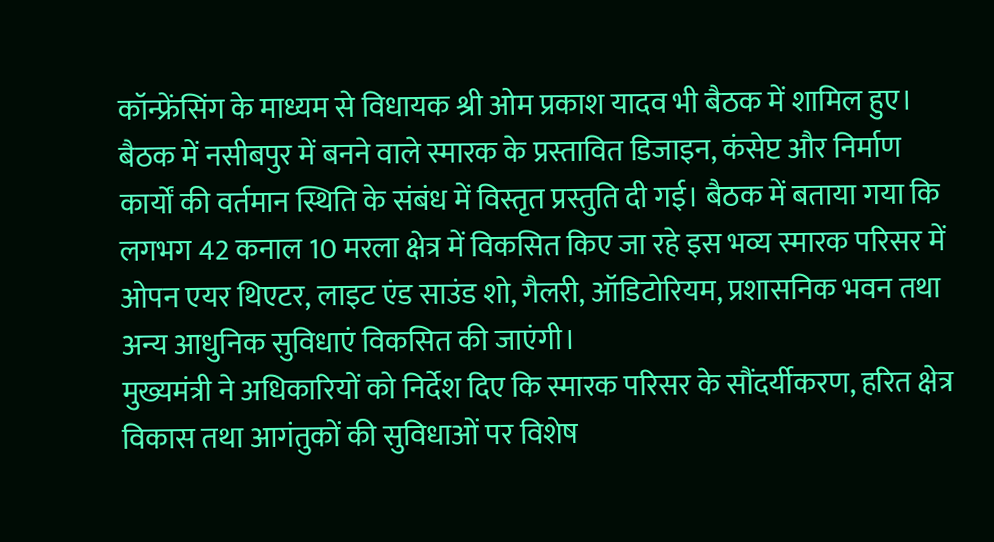कॉन्फ्रेंसिंग के माध्यम से विधायक श्री ओम प्रकाश यादव भी बैठक में शामिल हुए।
बैठक में नसीबपुर में बनने वाले स्मारक के प्रस्तावित डिजाइन, कंसेप्ट और निर्माण कार्यों की वर्तमान स्थिति के संबंध में विस्तृत प्रस्तुति दी गई। बैठक में बताया गया कि लगभग 42 कनाल 10 मरला क्षेत्र में विकसित किए जा रहे इस भव्य स्मारक परिसर में ओपन एयर थिएटर, लाइट एंड साउंड शो, गैलरी, ऑडिटोरियम, प्रशासनिक भवन तथा अन्य आधुनिक सुविधाएं विकसित की जाएंगी।
मुख्यमंत्री ने अधिकारियों को निर्देश दिए कि स्मारक परिसर के सौंदर्यीकरण, हरित क्षेत्र विकास तथा आगंतुकों की सुविधाओं पर विशेष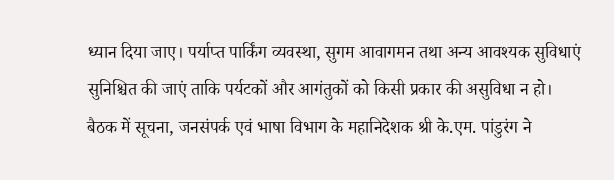ध्यान दिया जाए। पर्याप्त पार्किंग व्यवस्था, सुगम आवागमन तथा अन्य आवश्यक सुविधाएं सुनिश्चित की जाएं ताकि पर्यटकों और आगंतुकों को किसी प्रकार की असुविधा न हो।
बैठक में सूचना, जनसंपर्क एवं भाषा विभाग के महानिदेशक श्री के.एम. पांडुरंग ने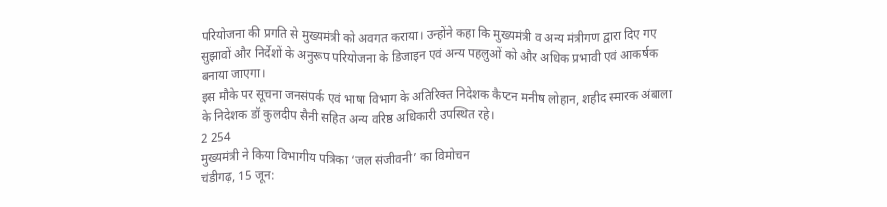परियोजना की प्रगति से मुख्यमंत्री को अवगत कराया। उन्होंने कहा कि मुख्यमंत्री व अन्य मंत्रीगण द्वारा दिए गए सुझावों और निर्देशों के अनुरूप परियोजना के डिजाइन एवं अन्य पहलुओं को और अधिक प्रभावी एवं आकर्षक बनाया जाएगा।
इस मौके पर सूचना जनसंपर्क एवं भाषा विभाग के अतिरिक्त निदेशक कैप्टन मनीष लोहान, शहीद स्मारक अंबाला के निदेशक डॉ कुलदीप सैनी सहित अन्य वरिष्ठ अधिकारी उपस्थित रहे।
2 254
मुख्यमंत्री ने किया विभागीय पत्रिका ‘जल संजीवनी’ का विमोचन
चंडीगढ़, 15 जून: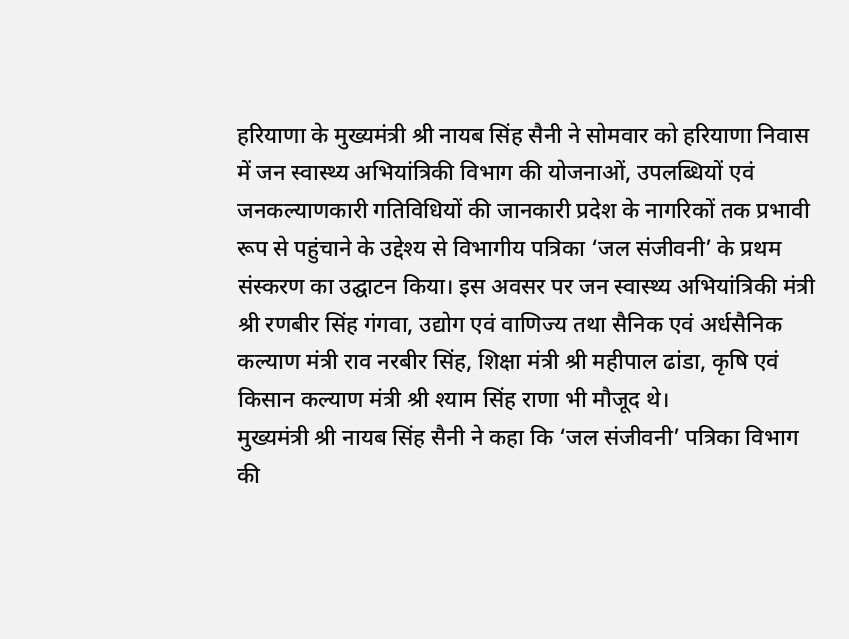हरियाणा के मुख्यमंत्री श्री नायब सिंह सैनी ने सोमवार को हरियाणा निवास में जन स्वास्थ्य अभियांत्रिकी विभाग की योजनाओं, उपलब्धियों एवं जनकल्याणकारी गतिविधियों की जानकारी प्रदेश के नागरिकों तक प्रभावी रूप से पहुंचाने के उद्देश्य से विभागीय पत्रिका ‘जल संजीवनी’ के प्रथम संस्करण का उद्घाटन किया। इस अवसर पर जन स्वास्थ्य अभियांत्रिकी मंत्री श्री रणबीर सिंह गंगवा, उद्योग एवं वाणिज्य तथा सैनिक एवं अर्धसैनिक कल्याण मंत्री राव नरबीर सिंह, शिक्षा मंत्री श्री महीपाल ढांडा, कृषि एवं किसान कल्याण मंत्री श्री श्याम सिंह राणा भी मौजूद थे।
मुख्यमंत्री श्री नायब सिंह सैनी ने कहा कि ‘जल संजीवनी’ पत्रिका विभाग की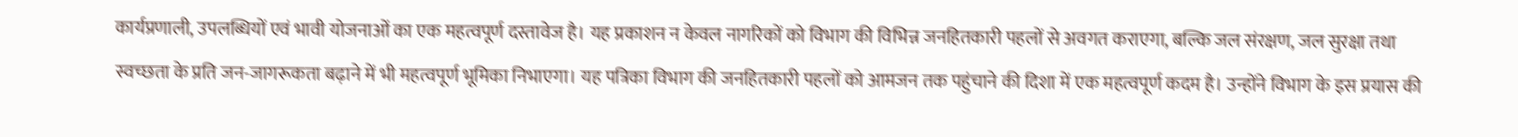कार्यप्रणाली, उपलब्धियों एवं भावी योजनाओं का एक महत्वपूर्ण दस्तावेज है। यह प्रकाशन न केवल नागरिकों को विभाग की विभिन्न जनहितकारी पहलों से अवगत कराएगा, बल्कि जल संरक्षण, जल सुरक्षा तथा स्वच्छता के प्रति जन-जागरूकता बढ़ाने में भी महत्वपूर्ण भूमिका निभाएगा। यह पत्रिका विभाग की जनहितकारी पहलों को आमजन तक पहुंचाने की दिशा में एक महत्वपूर्ण कदम है। उन्होंने विभाग के इस प्रयास की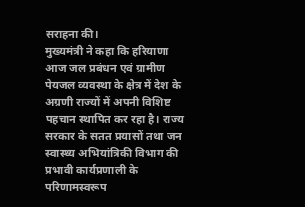सराहना की।
मुख्यमंत्री ने कहा कि हरियाणा आज जल प्रबंधन एवं ग्रामीण पेयजल व्यवस्था के क्षेत्र में देश के अग्रणी राज्यों में अपनी विशिष्ट पहचान स्थापित कर रहा है। राज्य सरकार के सतत प्रयासों तथा जन स्वास्थ्य अभियांत्रिकी विभाग की प्रभावी कार्यप्रणाली के परिणामस्वरूप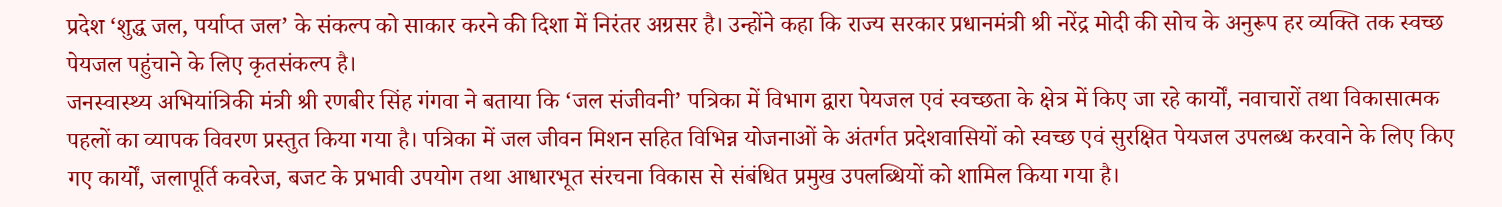प्रदेश ‘शुद्ध जल, पर्याप्त जल’ के संकल्प को साकार करने की दिशा में निरंतर अग्रसर है। उन्होंने कहा कि राज्य सरकार प्रधानमंत्री श्री नरेंद्र मोदी की सोच के अनुरूप हर व्यक्ति तक स्वच्छ पेयजल पहुंचाने के लिए कृतसंकल्प है।
जनस्वास्थ्य अभियांत्रिकी मंत्री श्री रणबीर सिंह गंगवा ने बताया कि ‘जल संजीवनी’ पत्रिका में विभाग द्वारा पेयजल एवं स्वच्छता के क्षेत्र में किए जा रहे कार्यों, नवाचारों तथा विकासात्मक पहलों का व्यापक विवरण प्रस्तुत किया गया है। पत्रिका में जल जीवन मिशन सहित विभिन्न योजनाओं के अंतर्गत प्रदेशवासियों को स्वच्छ एवं सुरक्षित पेयजल उपलब्ध करवाने के लिए किए गए कार्यों, जलापूर्ति कवरेज, बजट के प्रभावी उपयोग तथा आधारभूत संरचना विकास से संबंधित प्रमुख उपलब्धियों को शामिल किया गया है।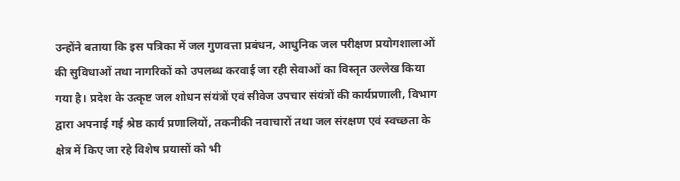उन्होंने बताया कि इस पत्रिका में जल गुणवत्ता प्रबंधन, आधुनिक जल परीक्षण प्रयोगशालाओं की सुविधाओं तथा नागरिकों को उपलब्ध करवाई जा रही सेवाओं का विस्तृत उल्लेख किया गया है। प्रदेश के उत्कृष्ट जल शोधन संयंत्रों एवं सीवेज उपचार संयंत्रों की कार्यप्रणाली, विभाग द्वारा अपनाई गई श्रेष्ठ कार्य प्रणालियों, तकनीकी नवाचारों तथा जल संरक्षण एवं स्वच्छता के क्षेत्र में किए जा रहे विशेष प्रयासों को भी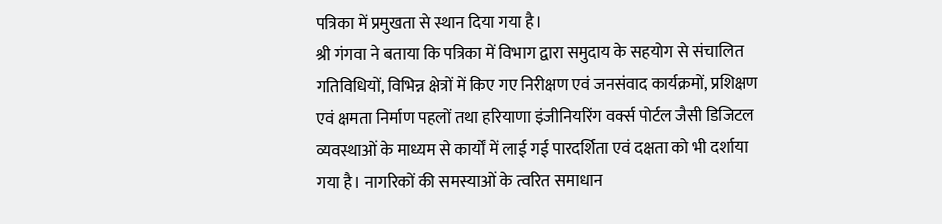पत्रिका में प्रमुखता से स्थान दिया गया है।
श्री गंगवा ने बताया कि पत्रिका में विभाग द्वारा समुदाय के सहयोग से संचालित गतिविधियों, विभिन्न क्षेत्रों में किए गए निरीक्षण एवं जनसंवाद कार्यक्रमों, प्रशिक्षण एवं क्षमता निर्माण पहलों तथा हरियाणा इंजीनियरिंग वर्क्स पोर्टल जैसी डिजिटल व्यवस्थाओं के माध्यम से कार्यों में लाई गई पारदर्शिता एवं दक्षता को भी दर्शाया गया है। नागरिकों की समस्याओं के त्वरित समाधान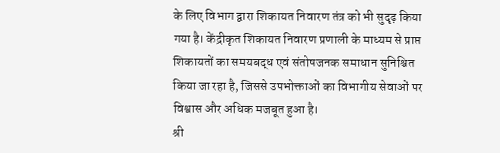के लिए विभाग द्वारा शिकायत निवारण तंत्र को भी सुदृढ़ किया गया है। केंद्रीकृत शिकायत निवारण प्रणाली के माध्यम से प्राप्त शिकायतों का समयबद्ध एवं संतोषजनक समाधान सुनिश्चित किया जा रहा है, जिससे उपभोक्ताओं का विभागीय सेवाओं पर विश्वास और अधिक मजबूत हुआ है।
श्री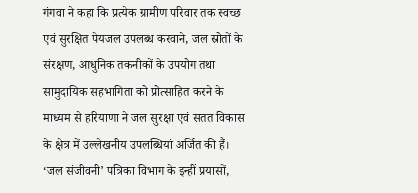गंगवा ने कहा कि प्रत्येक ग्रामीण परिवार तक स्वच्छ एवं सुरक्षित पेयजल उपलब्ध करवाने, जल स्रोतों के संरक्षण, आधुनिक तकनीकों के उपयोग तथा सामुदायिक सहभागिता को प्रोत्साहित करने के माध्यम से हरियाणा ने जल सुरक्षा एवं सतत विकास के क्षेत्र में उल्लेखनीय उपलब्धियां अर्जित की हैं। ‘जल संजीवनी’ पत्रिका विभाग के इन्हीं प्रयासों,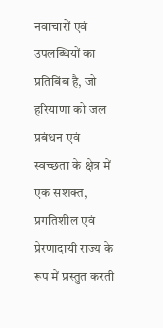नवाचारों एवं उपलब्धियों का प्रतिबिंब है, जो हरियाणा को जल प्रबंधन एवं स्वच्छता के क्षेत्र में एक सशक्त, प्रगतिशील एवं प्रेरणादायी राज्य के रूप में प्रस्तुत करती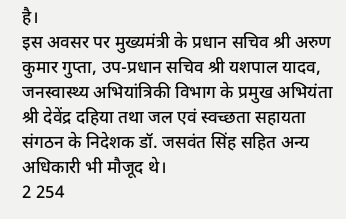है।
इस अवसर पर मुख्यमंत्री के प्रधान सचिव श्री अरुण कुमार गुप्ता, उप-प्रधान सचिव श्री यशपाल यादव, जनस्वास्थ्य अभियांत्रिकी विभाग के प्रमुख अभियंता श्री देवेंद्र दहिया तथा जल एवं स्वच्छता सहायता संगठन के निदेशक डॉ. जसवंत सिंह सहित अन्य अधिकारी भी मौजूद थे।
2 254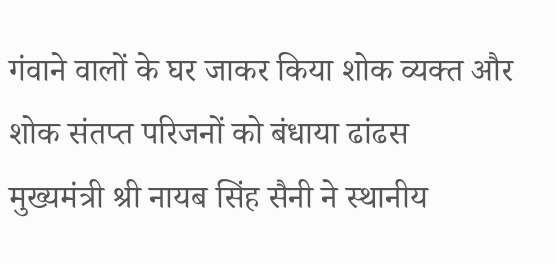गंवाने वालों के घर जाकर किया शोक व्यक्त और शोक संतप्त परिजनों को बंधाया ढांढस
मुख्यमंत्री श्री नायब सिंह सैनी ने स्थानीय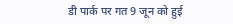डी पार्क पर गत 9 जून को हुई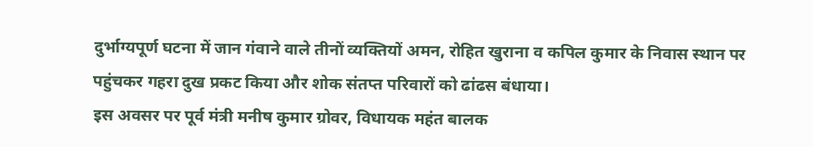दुर्भाग्यपूर्ण घटना में जान गंवाने वाले तीनों व्यक्तियों अमन, रोहित खुराना व कपिल कुमार के निवास स्थान पर पहुंचकर गहरा दुख प्रकट किया और शोक संतप्त परिवारों को ढांढस बंधाया।
इस अवसर पर पूर्व मंत्री मनीष कुमार ग्रोवर, विधायक महंत बालक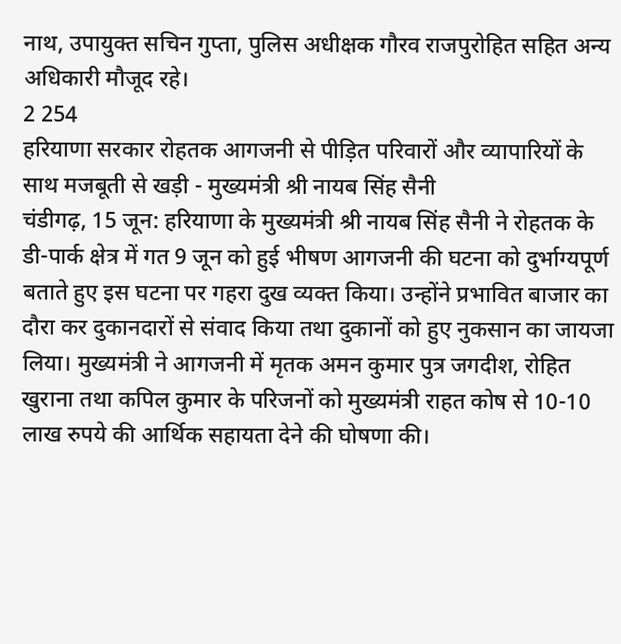नाथ, उपायुक्त सचिन गुप्ता, पुलिस अधीक्षक गौरव राजपुरोहित सहित अन्य अधिकारी मौजूद रहे।
2 254
हरियाणा सरकार रोहतक आगजनी से पीड़ित परिवारों और व्यापारियों के साथ मजबूती से खड़ी - मुख्यमंत्री श्री नायब सिंह सैनी
चंडीगढ़, 15 जून: हरियाणा के मुख्यमंत्री श्री नायब सिंह सैनी ने रोहतक के डी-पार्क क्षेत्र में गत 9 जून को हुई भीषण आगजनी की घटना को दुर्भाग्यपूर्ण बताते हुए इस घटना पर गहरा दुख व्यक्त किया। उन्होंने प्रभावित बाजार का दौरा कर दुकानदारों से संवाद किया तथा दुकानों को हुए नुकसान का जायजा लिया। मुख्यमंत्री ने आगजनी में मृतक अमन कुमार पुत्र जगदीश, रोहित खुराना तथा कपिल कुमार के परिजनों को मुख्यमंत्री राहत कोष से 10-10 लाख रुपये की आर्थिक सहायता देने की घोषणा की।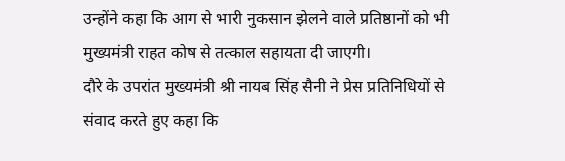उन्होंने कहा कि आग से भारी नुकसान झेलने वाले प्रतिष्ठानों को भी मुख्यमंत्री राहत कोष से तत्काल सहायता दी जाएगी।
दौरे के उपरांत मुख्यमंत्री श्री नायब सिंह सैनी ने प्रेस प्रतिनिधियों से संवाद करते हुए कहा कि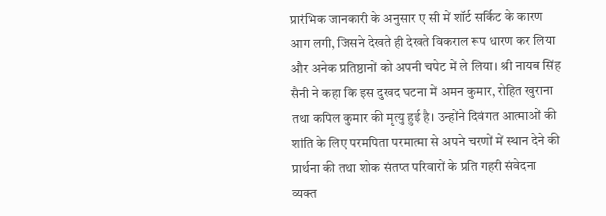प्रारंभिक जानकारी के अनुसार ए सी में शॉर्ट सर्किट के कारण आग लगी, जिसने देखते ही देखते विकराल रूप धारण कर लिया और अनेक प्रतिष्ठानों को अपनी चपेट में ले लिया। श्री नायब सिंह सैनी ने कहा कि इस दुखद घटना में अमन कुमार, रोहित खुराना तथा कपिल कुमार की मृत्यु हुई है। उन्होंने दिवंगत आत्माओं की शांति के लिए परमपिता परमात्मा से अपने चरणों में स्थान देने की प्रार्थना की तथा शोक संतप्त परिवारों के प्रति गहरी संवेदना व्यक्त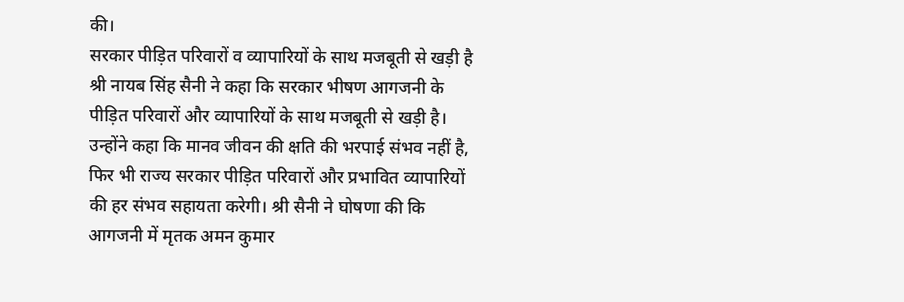की।
सरकार पीड़ित परिवारों व व्यापारियों के साथ मजबूती से खड़ी है
श्री नायब सिंह सैनी ने कहा कि सरकार भीषण आगजनी के पीड़ित परिवारों और व्यापारियों के साथ मजबूती से खड़ी है। उन्होंने कहा कि मानव जीवन की क्षति की भरपाई संभव नहीं है, फिर भी राज्य सरकार पीड़ित परिवारों और प्रभावित व्यापारियों की हर संभव सहायता करेगी। श्री सैनी ने घोषणा की कि आगजनी में मृतक अमन कुमार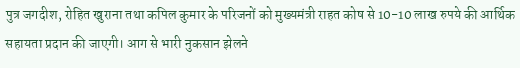पुत्र जगदीश, रोहित खुराना तथा कपिल कुमार के परिजनों को मुख्यमंत्री राहत कोष से 10-10 लाख रुपये की आर्थिक सहायता प्रदान की जाएगी। आग से भारी नुकसान झेलने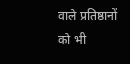वाले प्रतिष्ठानों को भी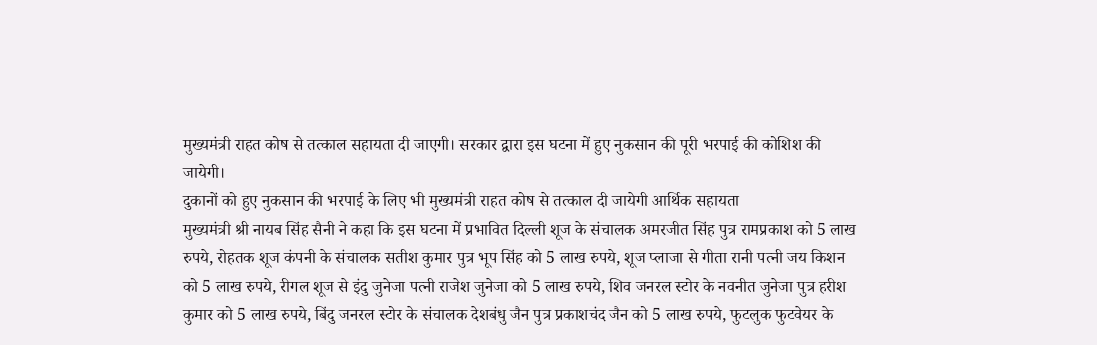मुख्यमंत्री राहत कोष से तत्काल सहायता दी जाएगी। सरकार द्वारा इस घटना में हुए नुकसान की पूरी भरपाई की कोशिश की जायेगी।
दुकानों को हुए नुकसान की भरपाई के लिए भी मुख्यमंत्री राहत कोष से तत्काल दी जायेगी आर्थिक सहायता
मुख्यमंत्री श्री नायब सिंह सैनी ने कहा कि इस घटना में प्रभावित दिल्ली शूज के संचालक अमरजीत सिंह पुत्र रामप्रकाश को 5 लाख रुपये, रोहतक शूज कंपनी के संचालक सतीश कुमार पुत्र भूप सिंह को 5 लाख रुपये, शूज प्लाजा से गीता रानी पत्नी जय किशन को 5 लाख रुपये, रीगल शूज से इंदु जुनेजा पत्नी राजेश जुनेजा को 5 लाख रुपये, शिव जनरल स्टोर के नवनीत जुनेजा पुत्र हरीश कुमार को 5 लाख रुपये, बिंदु जनरल स्टोर के संचालक देशबंधु जैन पुत्र प्रकाशचंद जैन को 5 लाख रुपये, फुटलुक फुटवेयर के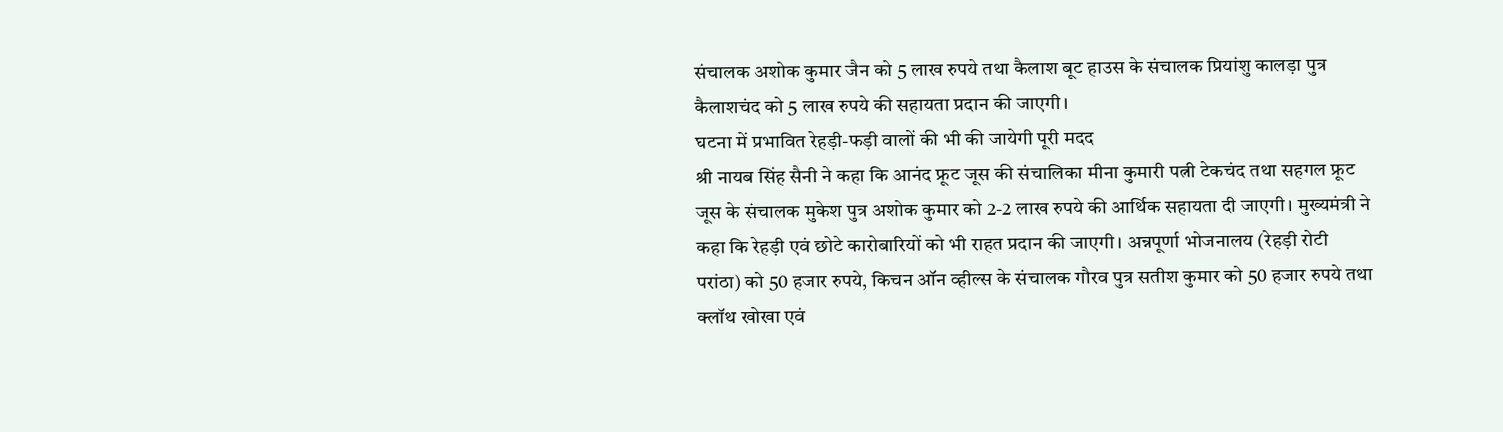संचालक अशोक कुमार जैन को 5 लाख रुपये तथा कैलाश बूट हाउस के संचालक प्रियांशु कालड़ा पुत्र कैलाशचंद को 5 लाख रुपये की सहायता प्रदान की जाएगी।
घटना में प्रभावित रेहड़ी-फड़ी वालों की भी की जायेगी पूरी मदद
श्री नायब सिंह सैनी ने कहा कि आनंद फ्रूट जूस की संचालिका मीना कुमारी पत्नी टेकचंद तथा सहगल फ्रूट जूस के संचालक मुकेश पुत्र अशोक कुमार को 2-2 लाख रुपये की आर्थिक सहायता दी जाएगी। मुख्यमंत्री ने कहा कि रेहड़ी एवं छोटे कारोबारियों को भी राहत प्रदान की जाएगी। अन्नपूर्णा भोजनालय (रेहड़ी रोटी परांठा) को 50 हजार रुपये, किचन ऑन व्हील्स के संचालक गौरव पुत्र सतीश कुमार को 50 हजार रुपये तथा क्लॉथ खोखा एवं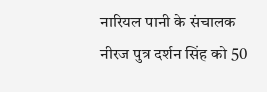नारियल पानी के संचालक नीरज पुत्र दर्शन सिंह को 50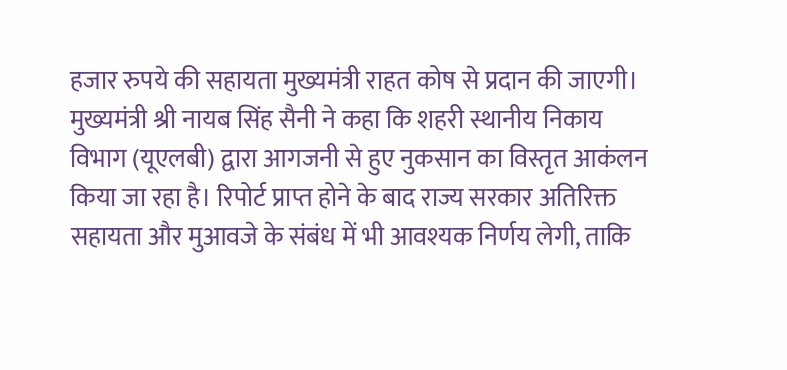हजार रुपये की सहायता मुख्यमंत्री राहत कोष से प्रदान की जाएगी।
मुख्यमंत्री श्री नायब सिंह सैनी ने कहा कि शहरी स्थानीय निकाय विभाग (यूएलबी) द्वारा आगजनी से हुए नुकसान का विस्तृत आकंलन किया जा रहा है। रिपोर्ट प्राप्त होने के बाद राज्य सरकार अतिरिक्त सहायता और मुआवजे के संबंध में भी आवश्यक निर्णय लेगी, ताकि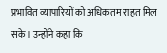प्रभावित व्यापारियों को अधिकतम राहत मिल सके। उन्होंने कहा कि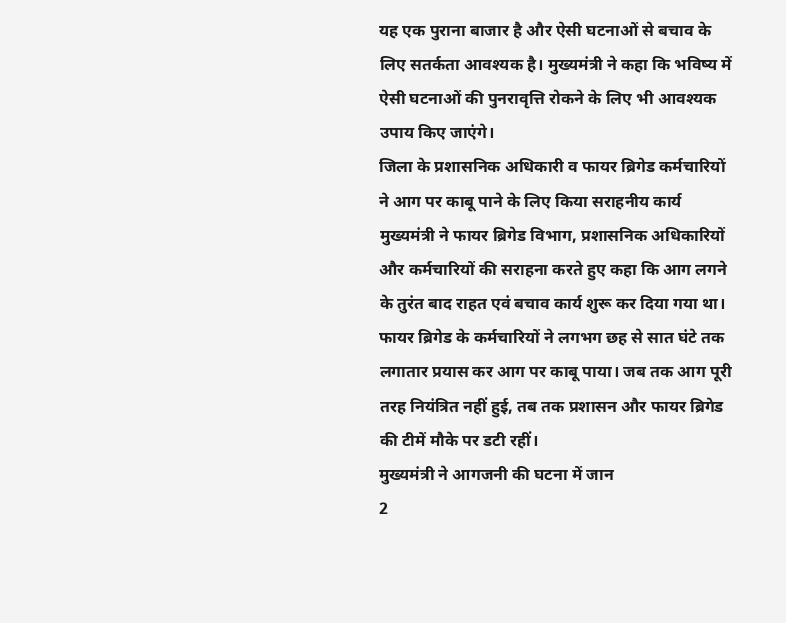यह एक पुराना बाजार है और ऐसी घटनाओं से बचाव के लिए सतर्कता आवश्यक है। मुख्यमंत्री ने कहा कि भविष्य में ऐसी घटनाओं की पुनरावृत्ति रोकने के लिए भी आवश्यक उपाय किए जाएंगे।
जिला के प्रशासनिक अधिकारी व फायर ब्रिगेड कर्मचारियों ने आग पर काबू पाने के लिए किया सराहनीय कार्य
मुख्यमंत्री ने फायर ब्रिगेड विभाग, प्रशासनिक अधिकारियों और कर्मचारियों की सराहना करते हुए कहा कि आग लगने के तुरंत बाद राहत एवं बचाव कार्य शुरू कर दिया गया था। फायर ब्रिगेड के कर्मचारियों ने लगभग छह से सात घंटे तक लगातार प्रयास कर आग पर काबू पाया। जब तक आग पूरी तरह नियंत्रित नहीं हुई, तब तक प्रशासन और फायर ब्रिगेड की टीमें मौके पर डटी रहीं।
मुख्यमंत्री ने आगजनी की घटना में जान
2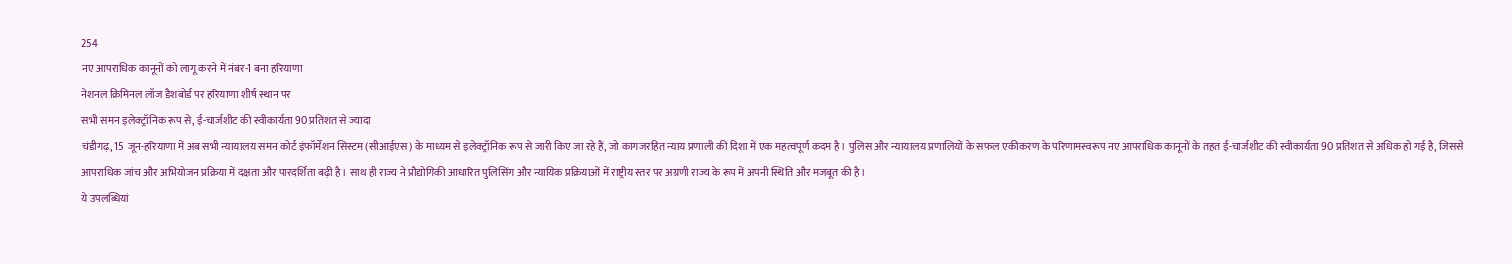254
नए आपराधिक कानूनों को लागू करने में नंबर-1 बना हरियाणा
नेशनल क्रिमिनल लॉज डैशबोर्ड पर हरियाणा शीर्ष स्थान पर
सभी समन इलेक्ट्रॉनिक रूप से, ई-चार्जशीट की स्वीकार्यता 90 प्रतिशत से ज्यादा
चंडीगढ़, 15 जून-हरियाणा में अब सभी न्यायालय समन कोर्ट इंफॉर्मेशन सिस्टम (सीआईएस) के माध्यम से इलेक्ट्रॉनिक रूप से जारी किए जा रहे हैं, जो कागजरहित न्याय प्रणाली की दिशा में एक महत्वपूर्ण कदम है। पुलिस और न्यायालय प्रणालियों के सफल एकीकरण के परिणामस्वरूप नए आपराधिक कानूनों के तहत ई-चार्जशीट की स्वीकार्यता 90 प्रतिशत से अधिक हो गई है, जिससे आपराधिक जांच और अभियोजन प्रक्रिया में दक्षता और पारदर्शिता बढ़ी है। साथ ही राज्य ने प्रौद्योगिकी आधारित पुलिसिंग और न्यायिक प्रक्रियाओं में राष्ट्रीय स्तर पर अग्रणी राज्य के रूप में अपनी स्थिति और मजबूत की है।
ये उपलब्धियां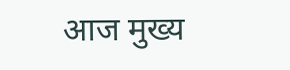आज मुख्य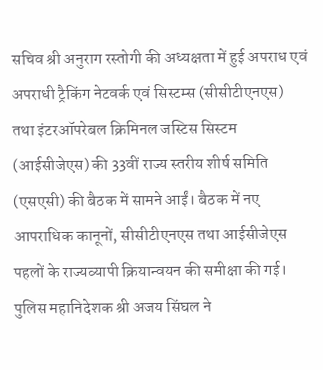सचिव श्री अनुराग रस्तोगी की अध्यक्षता में हुई अपराध एवं अपराधी ट्रैकिंग नेटवर्क एवं सिस्टम्स (सीसीटीएनएस) तथा इंटरऑपरेबल क्रिमिनल जस्टिस सिस्टम (आईसीजेएस) की 33वीं राज्य स्तरीय शीर्ष समिति (एसएसी) की बैठक में सामने आईं। बैठक में नए आपराधिक कानूनों, सीसीटीएनएस तथा आईसीजेएस पहलों के राज्यव्यापी क्रियान्वयन की समीक्षा की गई।
पुलिस महानिदेशक श्री अजय सिंघल ने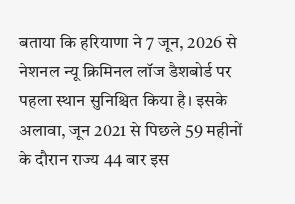बताया कि हरियाणा ने 7 जून, 2026 से नेशनल न्यू क्रिमिनल लॉज डैशबोर्ड पर पहला स्थान सुनिश्चित किया है। इसके अलावा, जून 2021 से पिछले 59 महीनों के दौरान राज्य 44 बार इस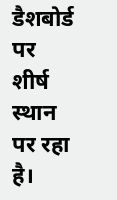डैशबोर्ड पर शीर्ष स्थान पर रहा है।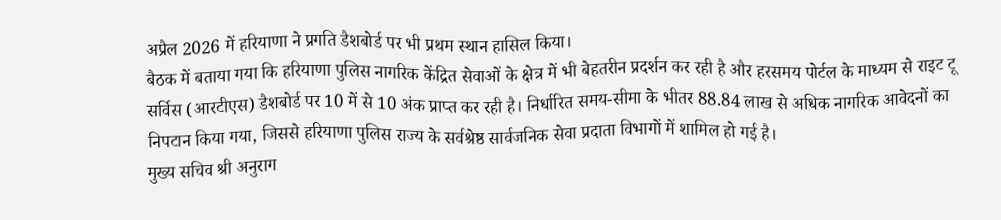अप्रैल 2026 में हरियाणा ने प्रगति डैशबोर्ड पर भी प्रथम स्थान हासिल किया।
बैठक में बताया गया कि हरियाणा पुलिस नागरिक केंद्रित सेवाओं के क्षेत्र में भी बेहतरीन प्रदर्शन कर रही है और हरसमय पोर्टल के माध्यम से राइट टू सर्विस (आरटीएस) डैशबोर्ड पर 10 में से 10 अंक प्राप्त कर रही है। निर्धारित समय-सीमा के भीतर 88.84 लाख से अधिक नागरिक आवेदनों का निपटान किया गया, जिससे हरियाणा पुलिस राज्य के सर्वश्रेष्ठ सार्वजनिक सेवा प्रदाता विभागों में शामिल हो गई है।
मुख्य सचिव श्री अनुराग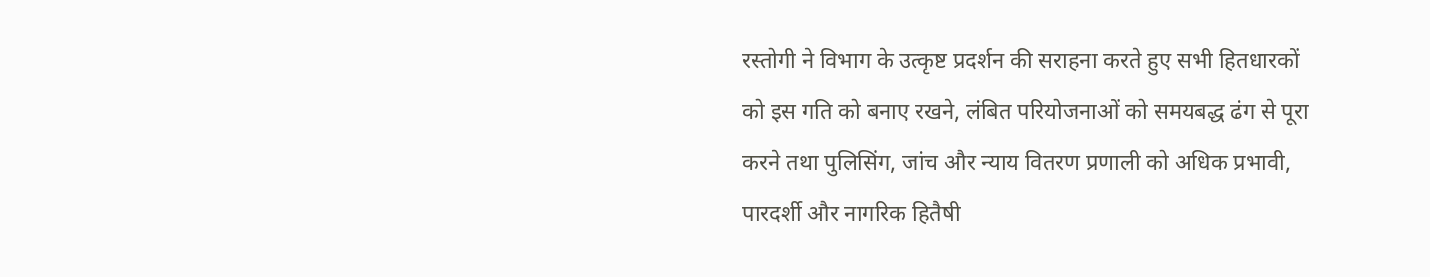रस्तोगी ने विभाग के उत्कृष्ट प्रदर्शन की सराहना करते हुए सभी हितधारकों को इस गति को बनाए रखने, लंबित परियोजनाओं को समयबद्ध ढंग से पूरा करने तथा पुलिसिंग, जांच और न्याय वितरण प्रणाली को अधिक प्रभावी, पारदर्शी और नागरिक हितैषी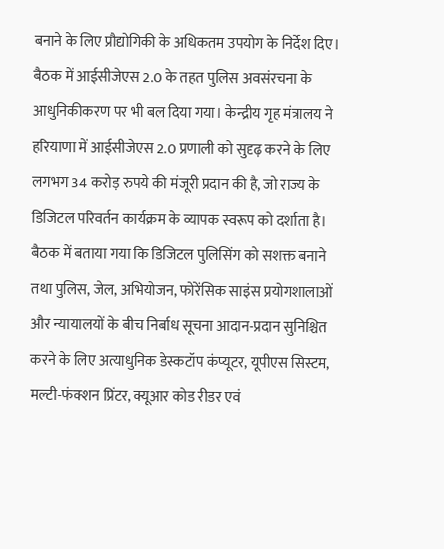बनाने के लिए प्रौद्योगिकी के अधिकतम उपयोग के निर्देश दिए।
बैठक में आईसीजेएस 2.0 के तहत पुलिस अवसंरचना के आधुनिकीकरण पर भी बल दिया गया। केन्द्रीय गृह मंत्रालय ने हरियाणा में आईसीजेएस 2.0 प्रणाली को सुदृढ़ करने के लिए लगभग 34 करोड़ रुपये की मंजूरी प्रदान की है, जो राज्य के डिजिटल परिवर्तन कार्यक्रम के व्यापक स्वरूप को दर्शाता है।
बैठक में बताया गया कि डिजिटल पुलिसिंग को सशक्त बनाने तथा पुलिस, जेल, अभियोजन, फोरेंसिक साइंस प्रयोगशालाओं और न्यायालयों के बीच निर्बाध सूचना आदान-प्रदान सुनिश्चित करने के लिए अत्याधुनिक डेस्कटॉप कंप्यूटर, यूपीएस सिस्टम, मल्टी-फंक्शन प्रिंटर, क्यूआर कोड रीडर एवं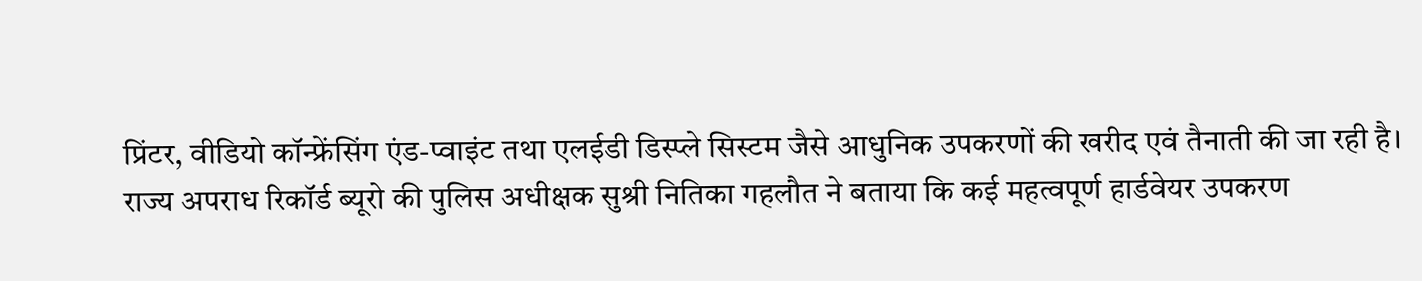प्रिंटर, वीडियो कॉन्फ्रेंसिंग एंड-प्वाइंट तथा एलईडी डिस्प्ले सिस्टम जैसे आधुनिक उपकरणों की खरीद एवं तैनाती की जा रही है।
राज्य अपराध रिकॉर्ड ब्यूरो की पुलिस अधीक्षक सुश्री नितिका गहलौत ने बताया कि कई महत्वपूर्ण हार्डवेयर उपकरण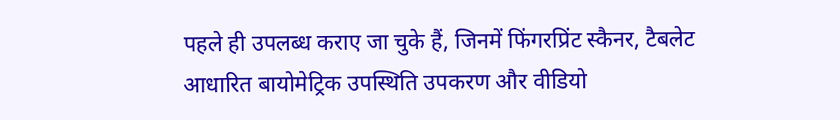पहले ही उपलब्ध कराए जा चुके हैं, जिनमें फिंगरप्रिंट स्कैनर, टैबलेट आधारित बायोमेट्रिक उपस्थिति उपकरण और वीडियो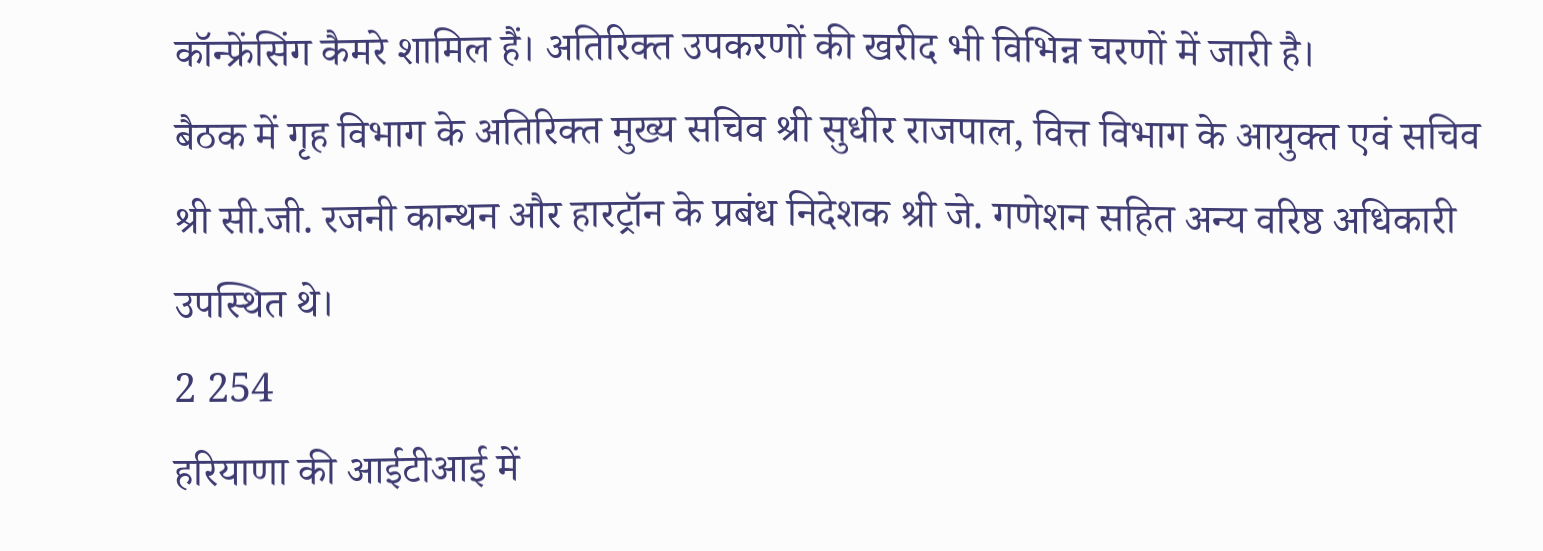कॉन्फ्रेंसिंग कैमरे शामिल हैं। अतिरिक्त उपकरणों की खरीद भी विभिन्न चरणों में जारी है।
बैठक में गृह विभाग के अतिरिक्त मुख्य सचिव श्री सुधीर राजपाल, वित्त विभाग के आयुक्त एवं सचिव श्री सी.जी. रजनी कान्थन और हारट्रॉन के प्रबंध निदेशक श्री जे. गणेशन सहित अन्य वरिष्ठ अधिकारी उपस्थित थे।
2 254
हरियाणा की आईटीआई में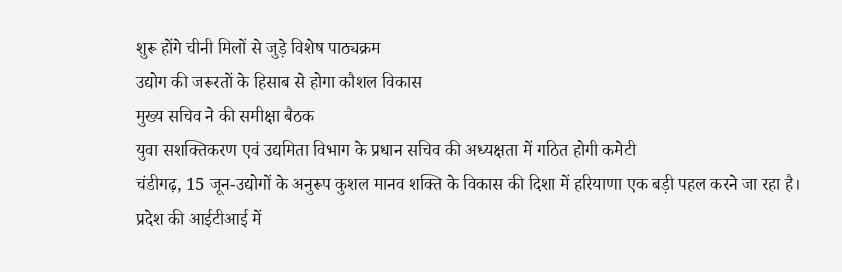शुरू होंगे चीनी मिलों से जुड़े विशेष पाठ्यक्रम
उद्योग की जरूरतों के हिसाब से होगा कौशल विकास
मुख्य सचिव ने की समीक्षा बैठक
युवा सशक्तिकरण एवं उद्यमिता विभाग के प्रधान सचिव की अध्यक्षता में गठित होगी कमेटी
चंडीगढ़, 15 जून-उद्योगों के अनुरूप कुशल मानव शक्ति के विकास की दिशा में हरियाणा एक बड़ी पहल करने जा रहा है। प्रदेश की आईटीआई में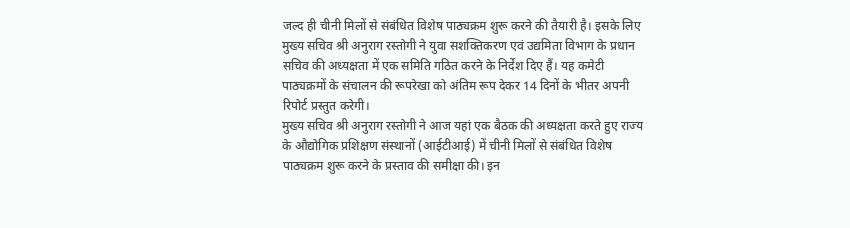जल्द ही चीनी मिलों से संबंधित विशेष पाठ्यक्रम शुरू करने की तैयारी है। इसके लिए मुख्य सचिव श्री अनुराग रस्तोगी ने युवा सशक्तिकरण एवं उद्यमिता विभाग के प्रधान सचिव की अध्यक्षता में एक समिति गठित करने के निर्देश दिए हैं। यह कमेटी पाठ्यक्रमों के संचालन की रूपरेखा को अंतिम रूप देकर 14 दिनों के भीतर अपनी रिपोर्ट प्रस्तुत करेगी।
मुख्य सचिव श्री अनुराग रस्तोगी ने आज यहां एक बैठक की अध्यक्षता करते हुए राज्य के औद्योगिक प्रशिक्षण संस्थानों (आईटीआई) में चीनी मिलों से संबंधित विशेष पाठ्यक्रम शुरू करने के प्रस्ताव की समीक्षा की। इन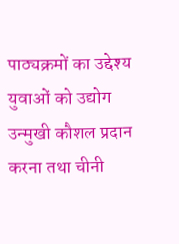पाठ्यक्रमों का उद्देश्य युवाओं को उद्योग उन्मुखी कौशल प्रदान करना तथा चीनी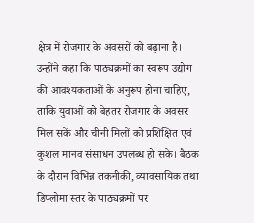क्षेत्र में रोजगार के अवसरों को बढ़ाना है।
उन्होंने कहा कि पाठ्यक्रमों का स्वरूप उद्योग की आवश्यकताओं के अनुरूप होना चाहिए, ताकि युवाओं को बेहतर रोजगार के अवसर मिल सकें और चीनी मिलों को प्रशिक्षित एवं कुशल मानव संसाधन उपलब्ध हो सके। बैठक के दौरान विभिन्न तकनीकी, व्यावसायिक तथा डिप्लोमा स्तर के पाठ्यक्रमों पर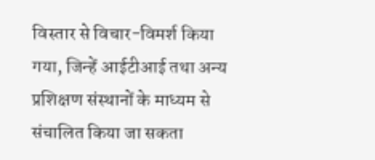विस्तार से विचार-विमर्श किया गया, जिन्हें आईटीआई तथा अन्य प्रशिक्षण संस्थानों के माध्यम से संचालित किया जा सकता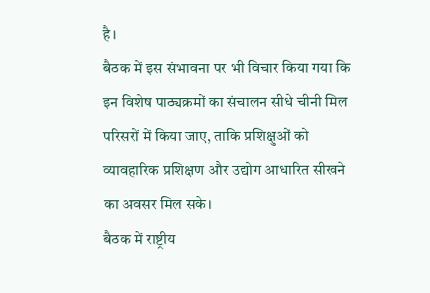है।
बैठक में इस संभावना पर भी विचार किया गया कि इन विशेष पाठ्यक्रमों का संचालन सीधे चीनी मिल परिसरों में किया जाए, ताकि प्रशिक्षुओं को व्यावहारिक प्रशिक्षण और उद्योग आधारित सीखने का अवसर मिल सके।
बैठक में राष्ट्रीय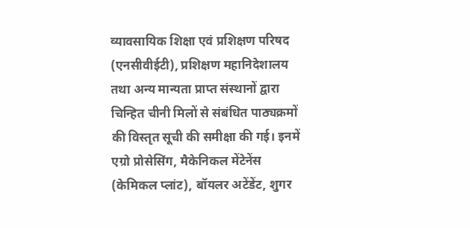व्यावसायिक शिक्षा एवं प्रशिक्षण परिषद (एनसीवीईटी), प्रशिक्षण महानिदेशालय तथा अन्य मान्यता प्राप्त संस्थानों द्वारा चिन्हित चीनी मिलों से संबंधित पाठ्यक्रमों की विस्तृत सूची की समीक्षा की गई। इनमें एग्रो प्रोसेसिंग, मैकेनिकल मेंटेनेंस (केमिकल प्लांट), बॉयलर अटेंडेंट, शुगर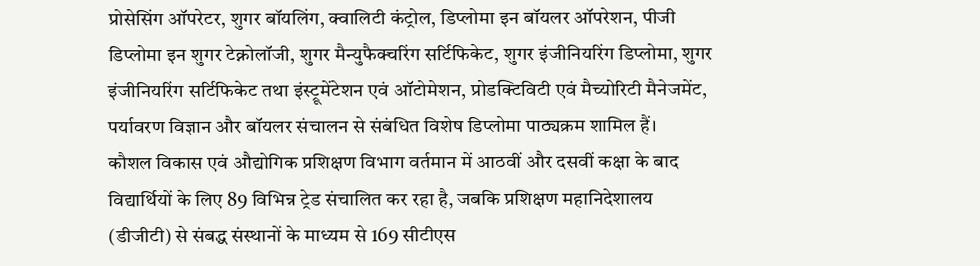प्रोसेसिंग ऑपरेटर, शुगर बॉयलिंग, क्वालिटी कंट्रोल, डिप्लोमा इन बॉयलर ऑपरेशन, पीजी डिप्लोमा इन शुगर टेक्नोलॉजी, शुगर मैन्युफैक्चरिंग सर्टिफिकेट, शुगर इंजीनियरिंग डिप्लोमा, शुगर इंजीनियरिंग सर्टिफिकेट तथा इंस्ट्रूमेंटेशन एवं ऑटोमेशन, प्रोडक्टिविटी एवं मैच्योरिटी मैनेजमेंट, पर्यावरण विज्ञान और बॉयलर संचालन से संबंधित विशेष डिप्लोमा पाठ्यक्रम शामिल हैं।
कौशल विकास एवं औद्योगिक प्रशिक्षण विभाग वर्तमान में आठवीं और दसवीं कक्षा के बाद विद्यार्थियों के लिए 89 विभिन्न ट्रेड संचालित कर रहा है, जबकि प्रशिक्षण महानिदेशालय (डीजीटी) से संबद्ध संस्थानों के माध्यम से 169 सीटीएस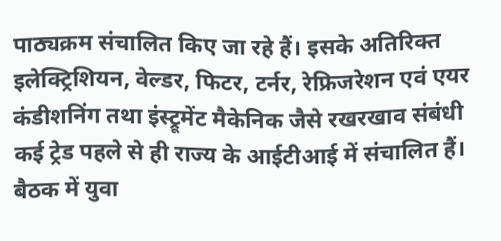पाठ्यक्रम संचालित किए जा रहे हैं। इसके अतिरिक्त इलेक्ट्रिशियन, वेल्डर, फिटर, टर्नर, रेफ्रिजरेशन एवं एयर कंडीशनिंग तथा इंस्ट्रूमेंट मैकेनिक जैसे रखरखाव संबंधी कई ट्रेड पहले से ही राज्य के आईटीआई में संचालित हैं।
बैठक में युवा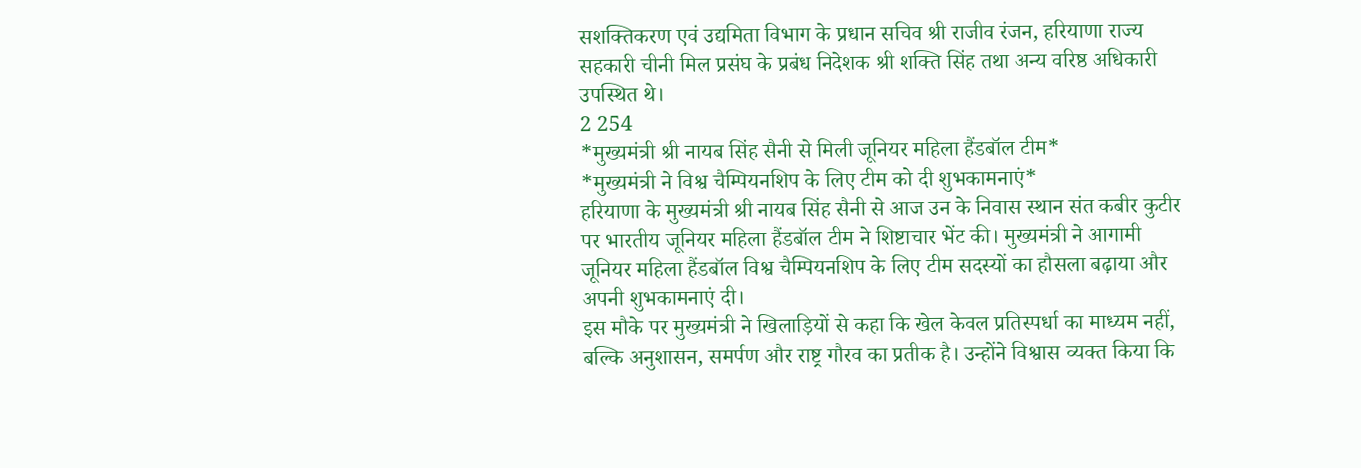सशक्तिकरण एवं उद्यमिता विभाग के प्रधान सचिव श्री राजीव रंजन, हरियाणा राज्य सहकारी चीनी मिल प्रसंघ के प्रबंध निदेशक श्री शक्ति सिंह तथा अन्य वरिष्ठ अधिकारी उपस्थित थे।
2 254
*मुख्यमंत्री श्री नायब सिंह सैनी से मिली जूनियर महिला हैंडबॉल टीम*
*मुख्यमंत्री ने विश्व चैम्पियनशिप के लिए टीम को दी शुभकामनाएं*
हरियाणा के मुख्यमंत्री श्री नायब सिंह सैनी से आज उन के निवास स्थान संत कबीर कुटीर पर भारतीय जूनियर महिला हैंडबॉल टीम ने शिष्टाचार भेंट की। मुख्यमंत्री ने आगामी जूनियर महिला हैंडबॉल विश्व चैम्पियनशिप के लिए टीम सदस्यों का हौसला बढ़ाया और अपनी शुभकामनाएं दी।
इस मौके पर मुख्यमंत्री ने खिलाड़ियों से कहा कि खेल केवल प्रतिस्पर्धा का माध्यम नहीं, बल्कि अनुशासन, समर्पण और राष्ट्र गौरव का प्रतीक है। उन्होंने विश्वास व्यक्त किया कि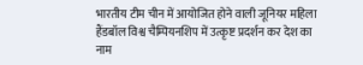भारतीय टीम चीन में आयोजित होने वाली जूनियर महिला हैंडबॉल विश्व चैम्पियनशिप में उत्कृष्ट प्रदर्शन कर देश का नाम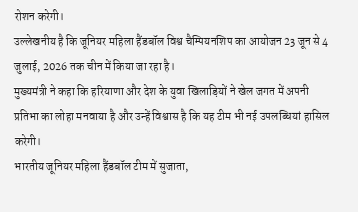रोशन करेगी।
उल्लेखनीय है कि जूनियर महिला हैंडबॉल विश्व चैम्पियनशिप का आयोजन 23 जून से 4 जुलाई, 2026 तक चीन में किया जा रहा है।
मुख्यमंत्री ने कहा कि हरियाणा और देश के युवा खिलाड़ियों ने खेल जगत में अपनी प्रतिभा का लोहा मनवाया है और उन्हें विश्वास है कि यह टीम भी नई उपलब्धियां हासिल करेगी।
भारतीय जूनियर महिला हैंडबॉल टीम में सुजाता,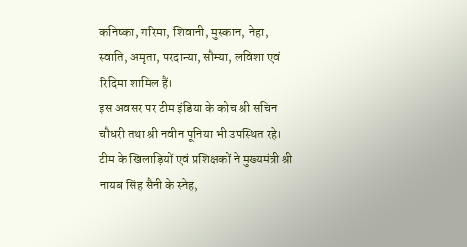कनिष्का, गरिमा, शिवानी, मुस्कान, नेहा, स्वाति, अमृता, परदान्या, सौम्या, लविशा एवं रिदिमा शामिल हैं।
इस अवसर पर टीम इंडिया के कोच श्री सचिन चौधरी तथा श्री नवीन पूनिया भी उपस्थित रहे।
टीम के खिलाड़ियों एवं प्रशिक्षकों ने मुख्यमंत्री श्री नायब सिंह सैनी के स्नेह,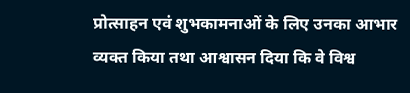प्रोत्साहन एवं शुभकामनाओं के लिए उनका आभार व्यक्त किया तथा आश्वासन दिया कि वे विश्व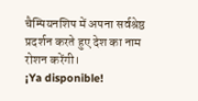चैम्पियनशिप में अपना सर्वश्रेष्ठ प्रदर्शन करते हुए देश का नाम रोशन करेंगी।
¡Ya disponible!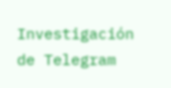Investigación de Telegram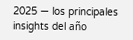2025 — los principales insights del año